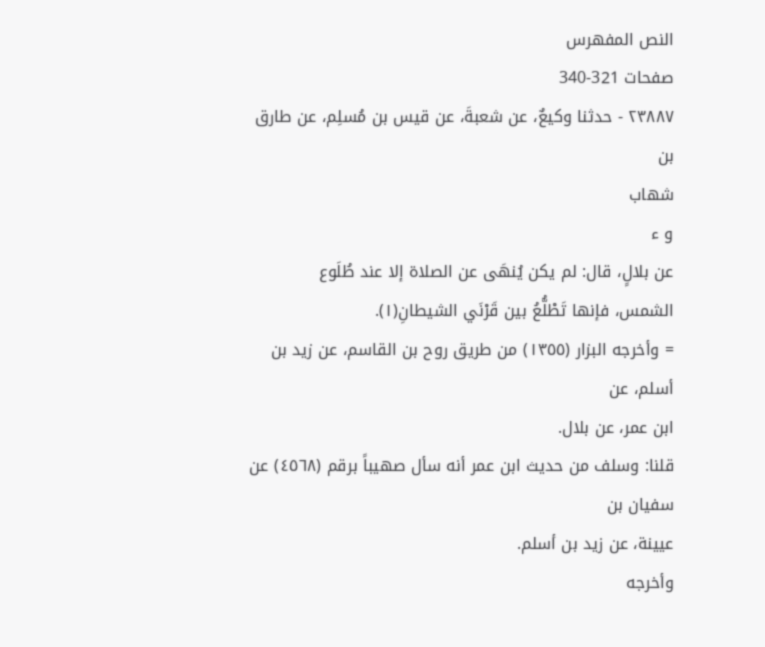النص المفهرس
صفحات 321-340
٢٣٨٨٧ - حدثنا وكيعٌ، عن شعبةَ، عن قيس بن مُسلِم، عن طارق بن
شهاب
و ء
عن بلالٍ، قال: لم يكن يُنهَى عن الصلاة إلا عند طُلَوع
الشمس، فإنها تَطْلُّعُ بين قَرْنَي الشيطانِ(١).
= وأخرجه البزار (١٣٥٥) من طريق روح بن القاسم، عن زيد بن أسلم، عن
ابن عمر، عن بلال.
قلنا: وسلف من حديث ابن عمر أنه سأل صهيباً برقم (٤٥٦٨) عن سفيان بن
عيينة، عن زيد بن أسلم.
وأخرجه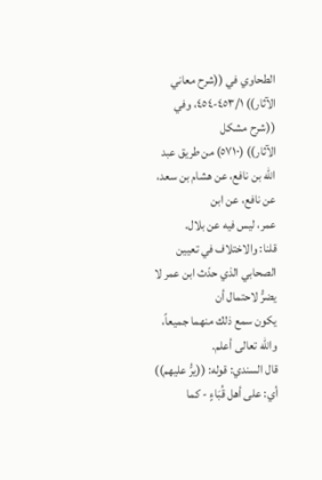الطحاوي في ((شرح معاني الآثار)) ٤٥٣/١-٤٥٤، وفي ((شرح مشكل
الآثار)) (٥٧١٠) من طريق عبد الله بن نافع، عن هشام بن سعد، عن نافع، عن ابن
عمر، ليس فيه عن بلال.
قلنا: والاختلاف في تعيين الصحابي الذي حدّث ابن عمر لا يضرُّ لاحتمال أن
يكون سمع ذلك منهما جميعاً، والله تعالى أعلم.
قال السندي: قوله: ((يرُّ عليهم)) أي: على أهل قُبَاءٍ - كما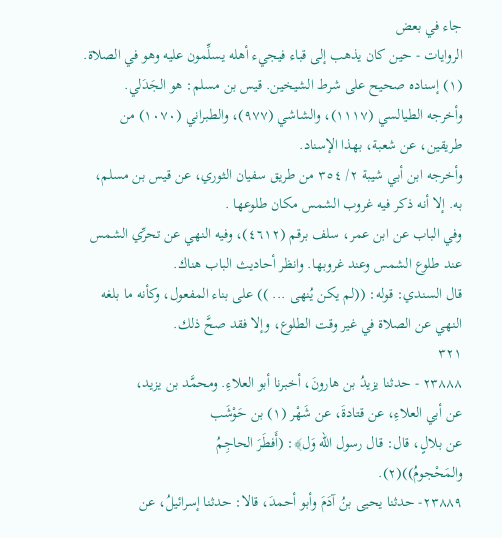جاء في بعض
الروايات - حين كان يذهب إلى قباء فيجيء أهله يسلِّمون عليه وهو في الصلاة.
(١) إسناده صحيح على شرط الشيخين. قيس بن مسلم: هو الجَدَلي.
وأخرجه الطيالسي (١١١٧)، والشاشي (٩٧٧)، والطبراني (١٠٧٠) من
طريقين، عن شعبة، بهذا الإسناد.
وأخرجه ابن أبي شيبة ٢/ ٣٥٤ من طريق سفيان الثوري، عن قيس بن مسلم،
به. إلا أنه ذكر فيه غروب الشمس مكان طلوعها .
وفي الباب عن ابن عمر، سلف برقم (٤٦١٢)، وفيه النهي عن تحرِّي الشمس
عند طلوع الشمس وعند غروبها. وانظر أحاديث الباب هناك.
قال السندي: قوله: ((لم يكن يُنهى ... )) على بناء المفعول، وكأنه ما بلغه
النهي عن الصلاة في غير وقت الطلوع، وإلا فقد صحَّ ذلك.
٣٢١
٢٣٨٨٨ - حدثنا يزيدُ بن هارونَ، أخبرنا أبو العلاءِ. ومحمَّد بن يزيد،
عن أبي العلاءِ، عن قتادةَ، عن شَهْر (١) بن حَوْشَب
عن بلالٍ، قال: قال رسول الله وَل﴾: (أَفطَرَ الحاجِمُ
والمَحْجومُ))(٢).
٢٣٨٨٩- حدثنا يحيى بنُ آدَمَ وأبو أحمدَ، قالا: حدثنا إسرائيلُ، عن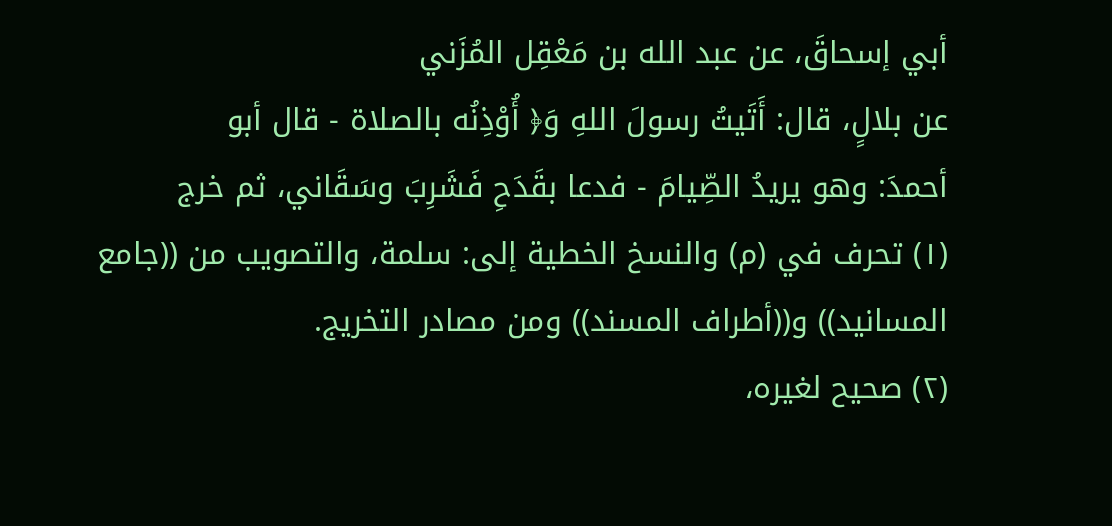أبي إسحاقَ، عن عبد الله بن مَعْقِل المُزَني
عن بلالٍ، قال: أَتَيتُ رسولَ اللهِ وَ﴿ أُوْذِنُه بالصلاة - قال أبو
أحمدَ: وهو يريدُ الصِّيامَ - فدعا بقَدَحِ فَشَرِبَ وسَقَاني، ثم خرج
(١) تحرف في (م) والنسخ الخطية إلى: سلمة، والتصويب من ((جامع
المسانيد)) و((أطراف المسند)) ومن مصادر التخريج.
(٢) صحيح لغيره،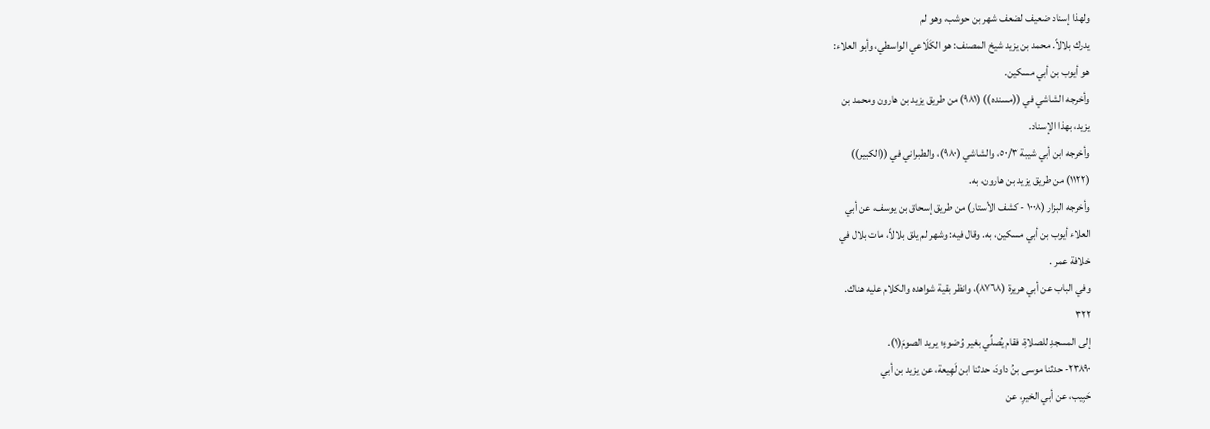ولهذا إسناد ضعيف لضعف شهر بن حوشب، وهو لم
يدرك بلالاً. محمد بن يزيد شيخ المصنف: هو الكَلَاعي الواسطي، وأبو العلاء:
هو أيوب بن أبي مسكين.
وأخرجه الشاشي في ((مسنده)) (٩٨١) من طريق يزيد بن هارون ومحمد بن
یزید، بهذا الإسناد.
وأخرجه ابن أبي شيبة ٥٠/٣، والشاشي (٩٨٠)، والطبراني في ((الكبير))
(١١٢٢) من طریق یزید بن هارون، به.
وأخرجه البزار (١٠٠٨ - كشف الأستار) من طريق إسحاق بن يوسف، عن أبي
العلاء أيوب بن أبي مسكين، به. وقال فيه: وشهر لم يلق بلالاً، مات بلال في
خلافة عمر .
وفي الباب عن أبي هريرة (٨٧٦٨)، وانظر بقية شواهده والكلام عليه هناك.
٣٢٢
إلى المسجدِ للصلاةِ، فقام يُصلِّي بغير وُضوءٍ؛ يريد الصومَ(١).
٢٣٨٩٠- حدثنا موسى بنُ داودَ، حدثنا ابن لَهِيعة، عن يزيد بن أبي
حَبِيب، عن أبي الخيرِ، عن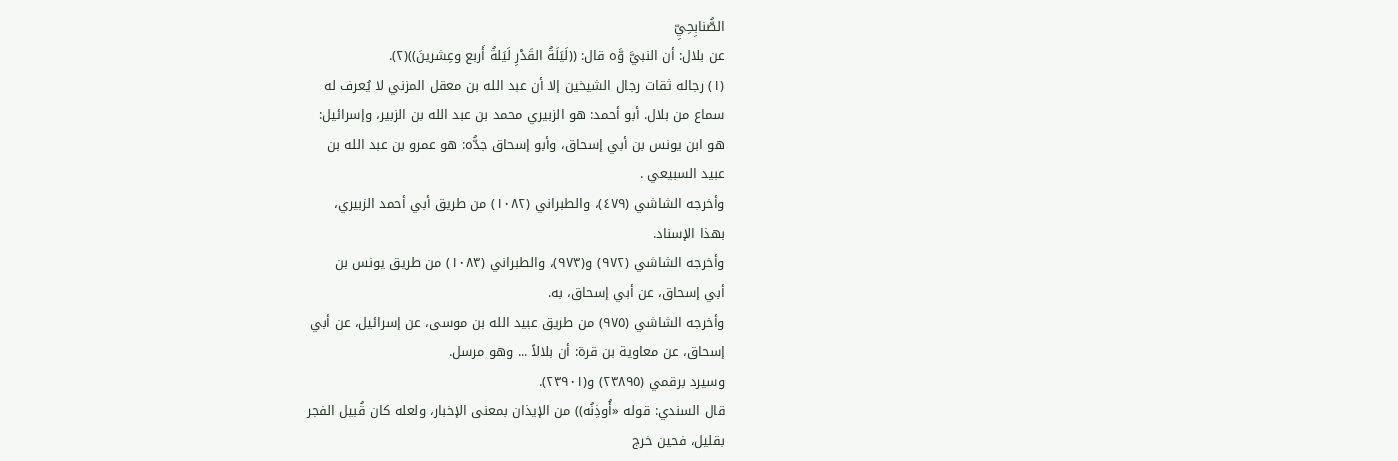الصُّنابِحِيِّ
عن بلال: أن النبيَّ وَّه قال: ((لَيَلَةُ القَدْرِ لَيَلةُ أَربع وعِشرينَ))(٢).
(١) رجاله ثقات رجال الشيخين إلا أن عبد الله بن معقل المزني لا يُعرف له
سماع من بلال. أبو أحمد: هو الزبيري محمد بن عبد الله بن الزبير، وإسرائيل:
هو ابن يونس بن أبي إسحاق، وأبو إسحاق جدُّه: هو عمرو بن عبد الله بن
عبيد السبيعي .
وأخرجه الشاشي (٤٧٩)، والطبراني (١٠٨٢) من طريق أبي أحمد الزبيري،
بهذا الإسناد.
وأخرجه الشاشي (٩٧٢) و(٩٧٣)، والطبراني (١٠٨٣) من طريق يونس بن
أبي إسحاق، عن أبي إسحاق، به.
وأخرجه الشاشي (٩٧٥) من طريق عبيد الله بن موسى، عن إسرائيل، عن أبي
إسحاق، عن معاوية بن قرة: أن بلالاً ... وهو مرسل.
وسیرد برقمي (٢٣٨٩٥) و(٢٣٩٠١).
قال السندي: قوله «أُوذِنُه)) من الإيذان بمعنى الإخبار، ولعله كان قُبيل الفجر
بقليل، فحين خرج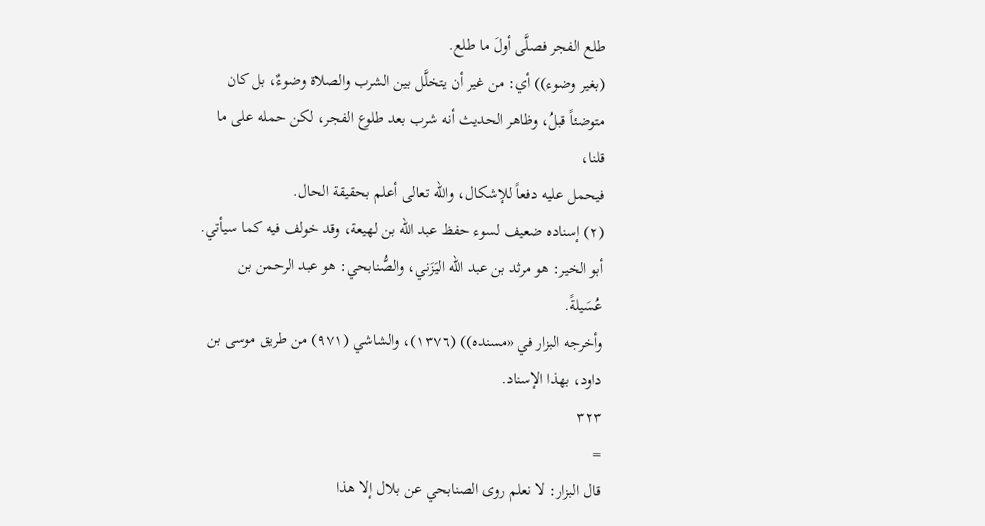طلع الفجر فصلَّى أولَ ما طلع.
(بغير وضوء)) أي: من غير أن يتخلَّل بين الشرب والصلاة وضوءٌ، بل كان
متوضئاً قبلُ، وظاهر الحديث أنه شرب بعد طلوع الفجر، لكن حمله على ما قلنا،
فيحمل عليه دفعاً للإشكال، والله تعالى أعلم بحقيقة الحال.
(٢) إسناده ضعيف لسوء حفظ عبد الله بن لهيعة، وقد خولف فيه كما سيأتي.
أبو الخير: هو مرثد بن عبد الله اليَزَني، والصُّنابحي: هو عبد الرحمن بن عُسَيلةً.
وأخرجه البزار في «مسنده)) (١٣٧٦)، والشاشي (٩٧١) من طريق موسى بن
داود، بهذا الإسناد.
٣٢٣
=
قال البزار: لا نعلم روى الصنابحي عن بلال إلا هذا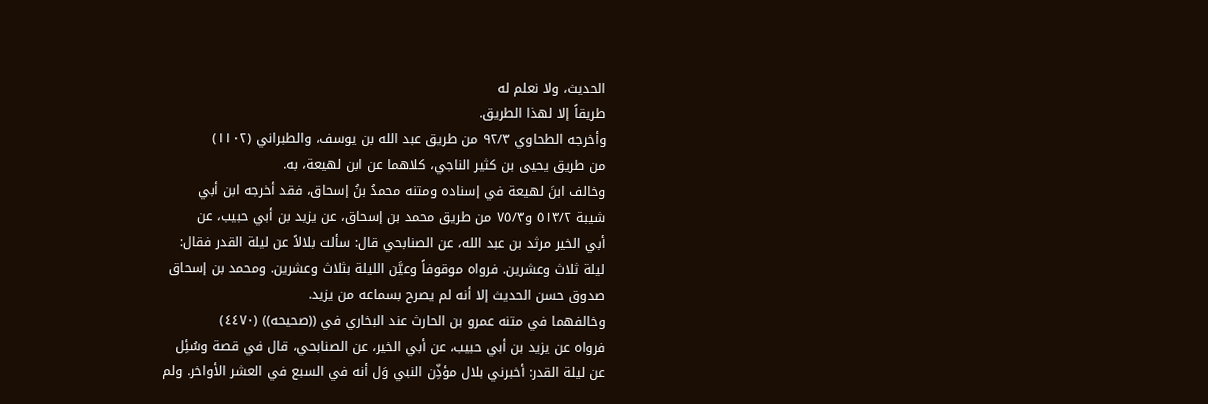الحديث، ولا نعلم له
طريقاً إلا لهذا الطريق.
وأخرجه الطحاوي ٩٢/٣ من طريق عبد الله بن يوسف، والطبراني (١١٠٢)
من طريق يحيى بن كثير الناجي، كلاهما عن ابن لهيعة، به.
وخالف ابنَ لهيعة في إسناده ومتنه محمدُ بنُ إسحاق، فقد أخرجه ابن أبي
شيبة ٥١٣/٢ و٧٥/٣ من طريق محمد بن إسحاق، عن يزيد بن أبي حبيب، عن
أبي الخير مرثد بن عبد الله، عن الصنابحي قال: سألت بلالاً عن ليلة القدر فقال:
ليلة ثلاث وعشرين. فرواه موقوفاً وعيَّن الليلة بثلاث وعشرين. ومحمد بن إسحاق
صدوق حسن الحدیث إلا أنه لم يصرح بسماعه من یزید.
وخالفهما في متنه عمرو بن الحارث عند البخاري في ((صحيحه)) (٤٤٧٠)
فرواه عن يزيد بن أبي حبيب، عن أبي الخير، عن الصنابحي، قال في قصة وسُئِل
عن ليلة القدر: أخبرني بلال مؤذِّن النبي وَل أنه في السبع في العشر الأواخر. ولم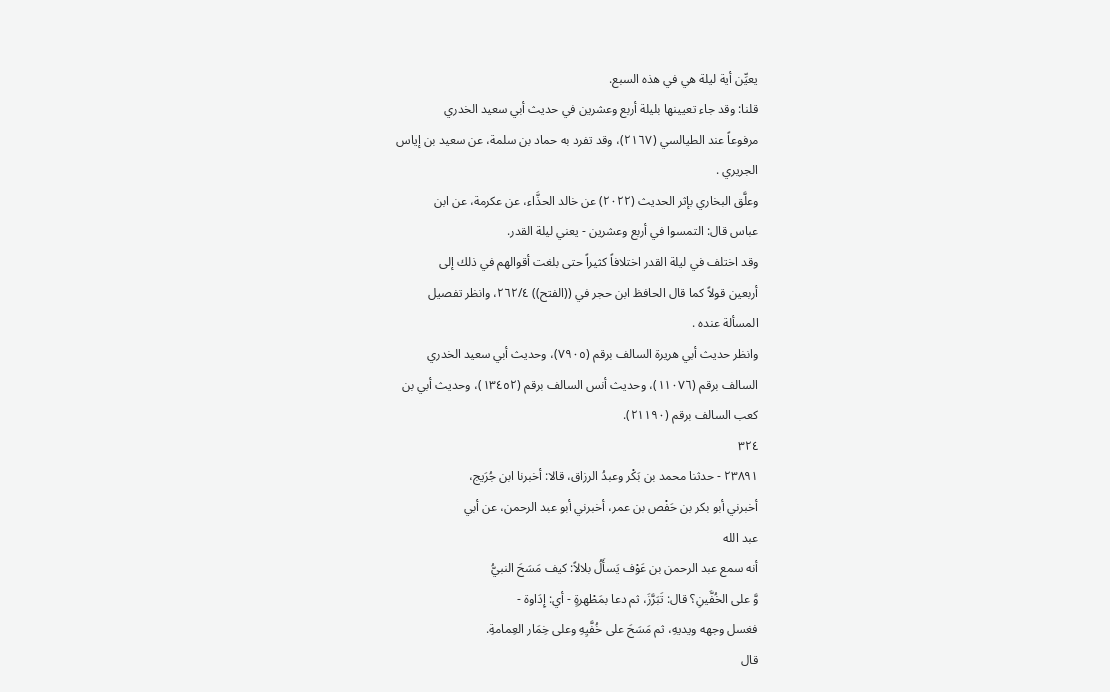يعيِّن أية ليلة هي في هذه السبع.
قلنا: وقد جاء تعيينها بليلة أربع وعشرين في حديث أبي سعيد الخدري
مرفوعاً عند الطيالسي (٢١٦٧)، وقد تفرد به حماد بن سلمة، عن سعيد بن إياس
الجريري .
وعلَّق البخاري بإثر الحديث (٢٠٢٢) عن خالد الحذَّاء، عن عكرمة، عن ابن
عباس قال: التمسوا في أربع وعشرين - يعني ليلة القدر.
وقد اختلف في ليلة القدر اختلافاً كثيراً حتى بلغت أقوالهم في ذلك إلى
أربعين قولاً كما قال الحافظ ابن حجر في ((الفتح)) ٢٦٢/٤، وانظر تفصيل
المسألة عنده .
وانظر حديث أبي هريرة السالف برقم (٧٩٠٥)، وحديث أبي سعيد الخدري
السالف برقم (١١٠٧٦)، وحديث أنس السالف برقم (١٣٤٥٢)، وحديث أبي بن
كعب السالف برقم (٢١١٩٠).
٣٢٤
٢٣٨٩١ - حدثنا محمد بن بَكْر وعبدُ الرزاق، قالا: أخبرنا ابن جُرَیج،
أخبرني أبو بكر بن حَفْص بن عمر، أخبرني أبو عبد الرحمن، عن أبي
عبد الله
أنه سمع عبد الرحمن بن عَوْف يَسأَلُ بلالاً: كيف مَسَحَ النبيُّ
وَّ على الخُفَّينِ؟ قال: تَبَرَّزَ، ثم دعا بمَطْهرةٍ - أي: إِدَاوة -
فغسل وجهه ويديهِ، ثم مَسَحَ على خُفَّيِهِ وعلى خِمَار العِمامةِ.
قال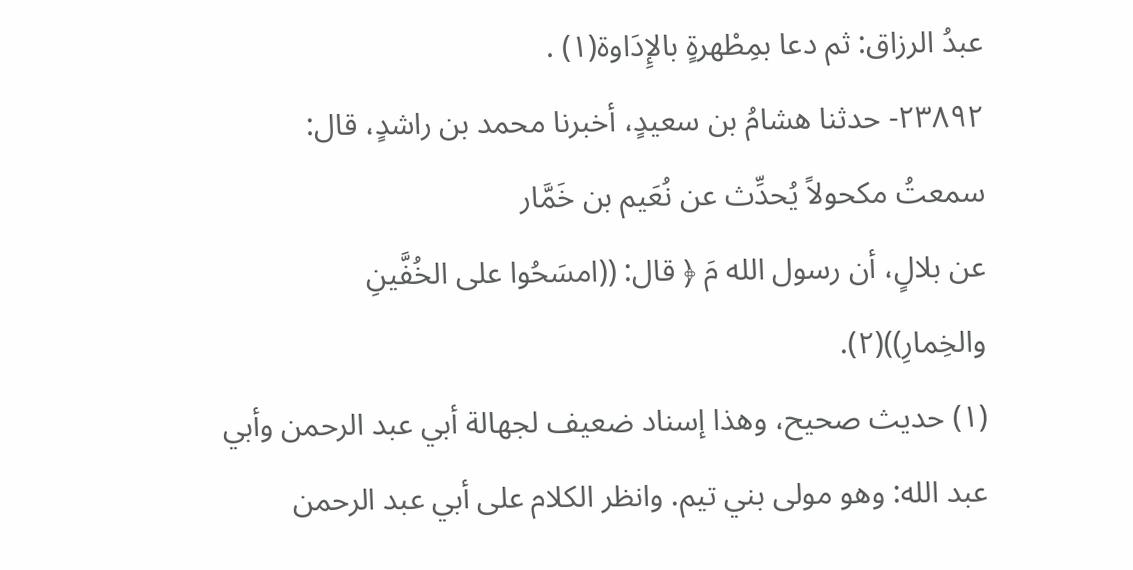عبدُ الرزاق: ثم دعا بمِطْهرةٍ بالإِدَاوة(١) .
٢٣٨٩٢- حدثنا هشامُ بن سعيدٍ، أخبرنا محمد بن راشدٍ، قال:
سمعتُ مكحولاً يُحدِّث عن نُعَيم بن خَمَّار
عن بلالٍ، أن رسول الله مَ ﴿ قال: ((امسَحُوا على الخُفَّينِ
والخِمارِ))(٢).
(١) حديث صحيح، وهذا إسناد ضعيف لجهالة أبي عبد الرحمن وأبي
عبد الله: وهو مولى بني تيم. وانظر الكلام على أبي عبد الرحمن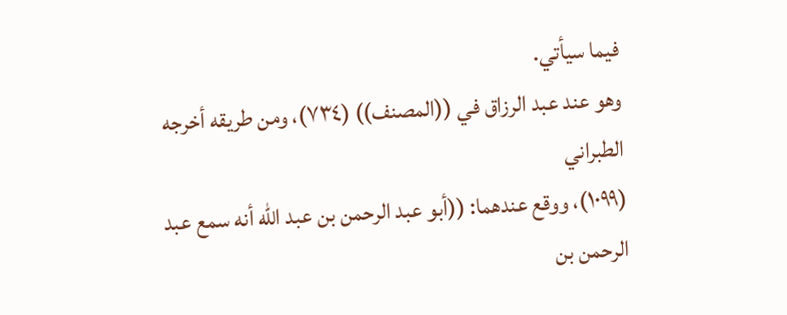فيما سيأتي.
وهو عند عبد الرزاق في ((المصنف)) (٧٣٤)، ومن طريقه أخرجه الطبراني
(١٠٩٩)، ووقع عندهما: ((أبو عبد الرحمن بن عبد الله أنه سمع عبد الرحمن بن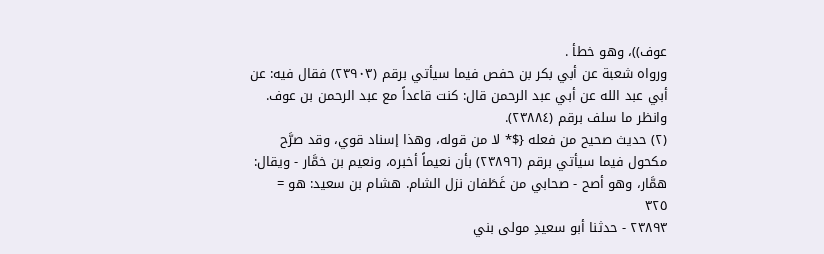عوف))، وهو خطأ .
ورواه شعبة عن أبي بكر بن حفص فيما سيأتي برقم (٢٣٩٠٣) فقال فيه: عن
أبي عبد الله عن أبي عبد الرحمن قال: كنت قاعداً مع عبد الرحمن بن عوف.
وانظر ما سلف برقم (٢٣٨٨٤).
(٢) حديث صحيح من فعله {$* لا من قوله، وهذا إسناد قوي، وقد صرَّح
مكحول فيما سيأتي برقم (٢٣٨٩٦) بأن نعيماً أخبره، ونعيم بن خمَّار - ويقال:
همَّار، وهو أصح - صحابي من غَطَفان نزل الشام. هشام بن سعيد: هو =
٣٢٥
٢٣٨٩٣ - حدثنا أبو سعيدِ مولى بني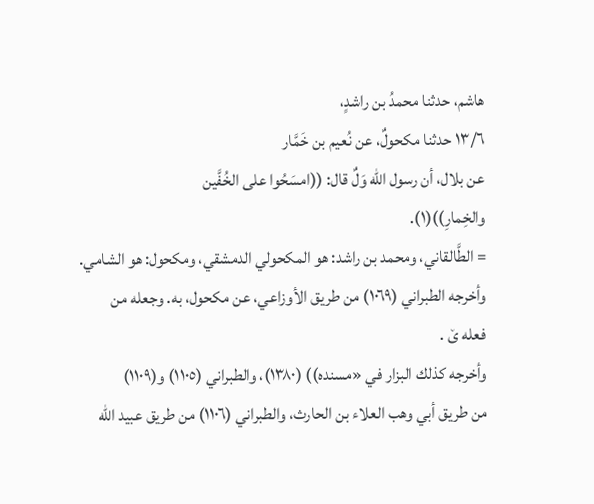هاشم، حدثنا محمدُ بن راشدٍ،
١٣/٦ حدثنا مكحولٌ، عن نُعيم بن خَمَّار
عن بلال، أن رسول الله وَلٌ قال: ((امسَحُوا على الخُفَّين
والخِمارِ))(١).
= الطَّالقاني، ومحمد بن راشد: هو المكحولي الدمشقي، ومكحول: هو الشامي.
وأخرجه الطبراني (١٠٦٩) من طريق الأوزاعي، عن مكحول، به. وجعله من
فعله ێ .
وأخرجه كذلك البزار في «مسنده)) (١٣٨٠)، والطبراني (١١٠٥) و(١١٠٩)
من طريق أبي وهب العلاء بن الحارث، والطبراني (١١٠٦) من طريق عبيد الله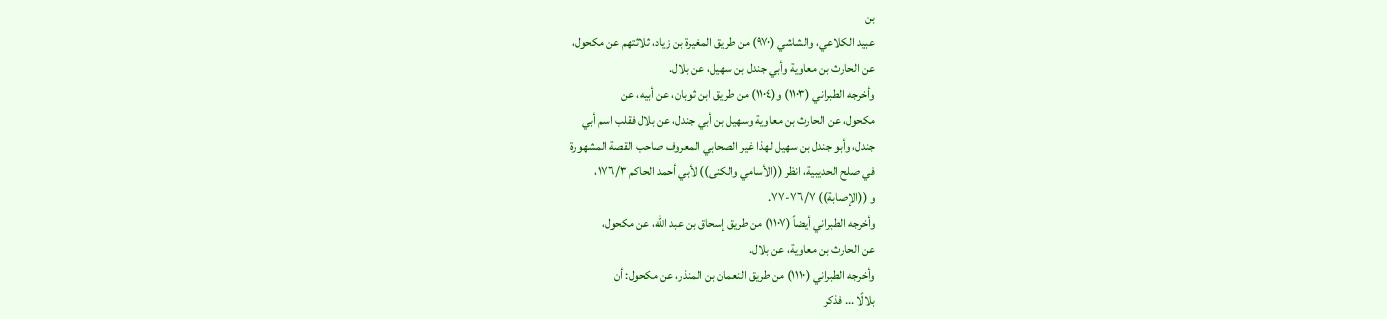بن
عبيد الكلاعي، والشاشي (٩٧٠) من طريق المغيرة بن زياد، ثلاثتهم عن مكحول،
عن الحارث بن معاوية وأبي جندل بن سهيل، عن بلال.
وأخرجه الطبراني (١١٠٣) و(١١٠٤) من طريق ابن ثوبان، عن أبيه، عن
مكحول، عن الحارث بن معاوية وسهيل بن أبي جندل، عن بلال فقلب اسم أبي
جندل، وأبو جندل بن سهيل لهذا غير الصحابي المعروف صاحب القصة المشهورة
في صلح الحديبية، انظر ((الأسامي والكنى)) لأبي أحمد الحاكم ١٧٦/٣،
و ((الإصابة)) ٧٦/٧-٧٧.
وأخرجه الطبراني أيضاً (١١٠٧) من طريق إسحاق بن عبد الله، عن مكحول،
عن الحارث بن معاوية، عن بلال.
وأخرجه الطبراني (١١١٠) من طريق النعمان بن المنذر، عن مكحول: أن
بلالًا ... فذكر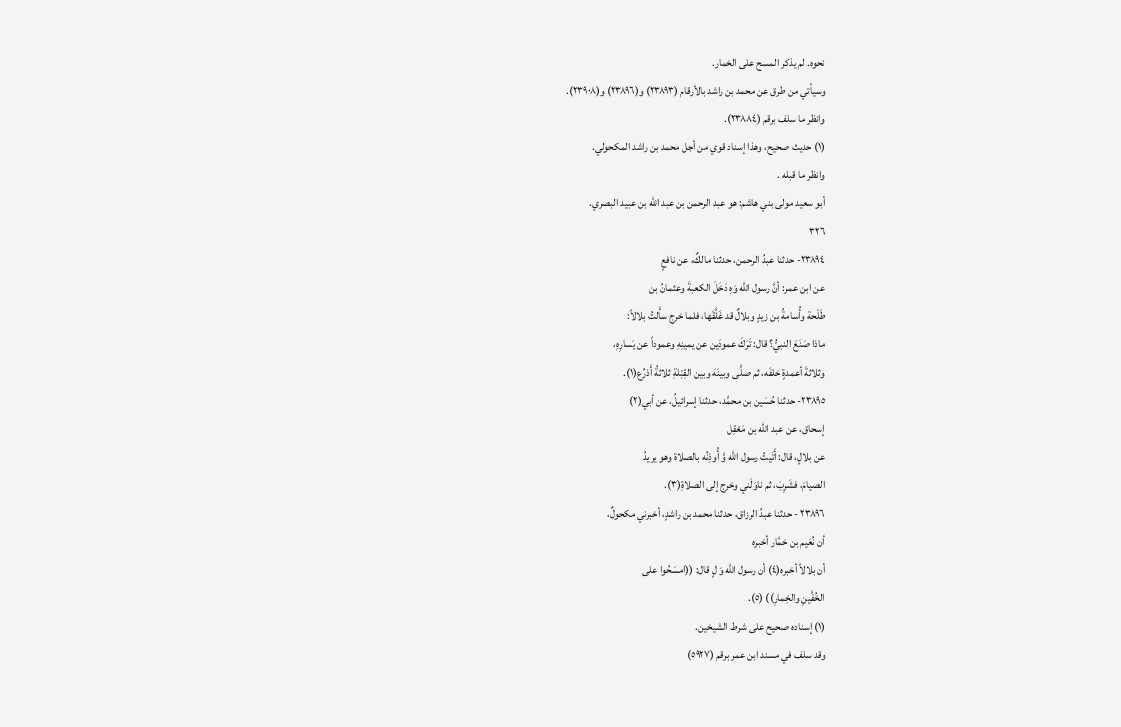نحوه. لم يذكر المسح على الخمار.
وسيأتي من طرق عن محمد بن راشد بالأرقام (٢٣٨٩٣) و(٢٣٨٩٦) و(٢٣٩٠٨).
وانظر ما سلف برقم (٢٣٨٨٤).
(١) حديث صحيح، وهذا إسناد قوي من أجل محمد بن راشد المكحولي.
وانظر ما قبله .
أبو سعيد مولى بني هاشم: هو عبد الرحمن بن عبد الله بن عبيد البصري.
٣٢٦
٢٣٨٩٤- حدثنا عبدُ الرحمن، حدثنا مالكٌ، عن نافعٍ
عن ابن عمر: أنَّ رسول الله وَهِ دَخَلَ الكعبةَ وعثمانُ بن
طَلْحة وأُسامةُ بن زيدٍ وبلالٌ قد غَلَّقَها، فلما خرج سأَلتُ بلالاً:
ماذا صَنَعَ النبيُّ؟ قال: تَرَكَ عمودَين عن يمينِهِ وعموداً عن يَسارِهِ،
وثلاثةَ أعمدةٍ خلفَه، ثم صلَّى وبينَهَ وبين القِبْلةِ ثلاثةُ أَذرُع(١).
٢٣٨٩٥- حدثنا حُسَين بن محمَّد، حدثنا إسرائيلُ، عن أبي(٢)
إسحاق، عن عبد الله بن مَعْقِل
عن بلالٍ، قال: أَتَيتُ رسول الله وَّ أُوذِنُه بالصلاة وهو يريدُ
الصيامَ، فشَرِبَ، ثم ناوَلَني وخرج إلى الصلاةِ(٣).
٢٣٨٩٦ - حدثنا عبدُ الرزاق، حدثنا محمد بن راشدٍ، أخبرني مكحولٌ،
أن نُعَيم بن خمَّار أخبره
أن بلالاً أخبره(٤) أن رسول الله وَ لٍ قال: ((امسَحُوا على
الخُفَّينِ والخِمارِ)) (٥).
(١) إسناده صحيح على شرط الشيخين.
وقد سلف في مسند ابن عمر برقم (٥٩٢٧)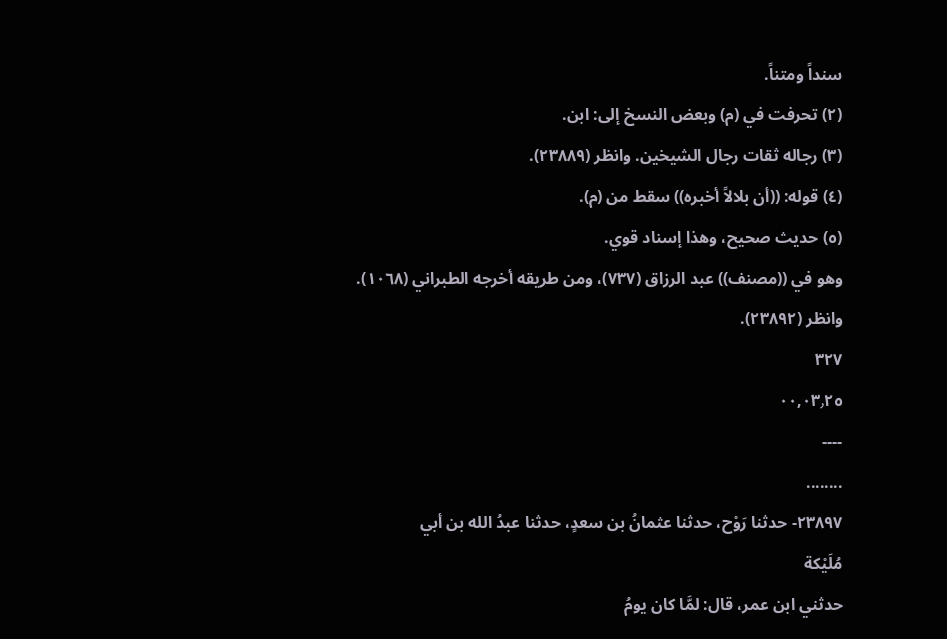سنداً ومتناً.
(٢) تحرفت في (م) وبعض النسخ إلى: ابن.
(٣) رجاله ثقات رجال الشيخين. وانظر (٢٣٨٨٩).
(٤) قوله: ((أن بلالاً أخبره)) سقط من (م).
(٥) حديث صحيح، وهذا إسناد قوي.
وهو في ((مصنف)) عبد الرزاق (٧٣٧)، ومن طريقه أخرجه الطبراني (١٠٦٨).
وانظر (٢٣٨٩٢).
٣٢٧
٠٠,٠٣٫٢٥
----
........
٢٣٨٩٧- حدثنا رَوْح، حدثنا عثمانُ بن سعدٍ، حدثنا عبدُ الله بن أبي
مُلَيْكة
حدثني ابن عمر، قال: لمَّا كان يومُ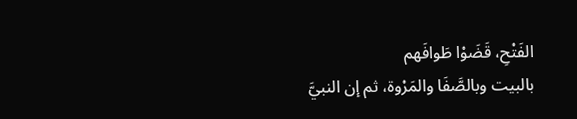الفَتْحِ، قَضَوْا طَوافَهم
بالبيت وبالصَّفَا والمَرْوة، ثم إن النبيَّ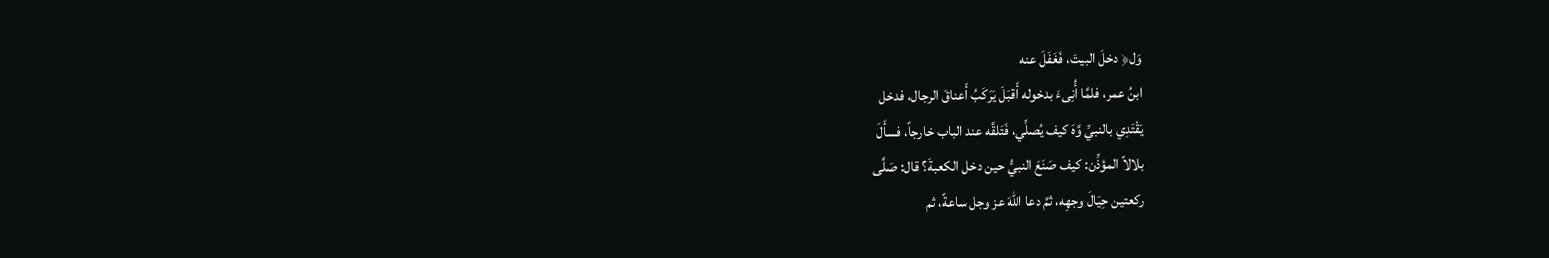وَل﴿ دخلَ البيتَ، فَغَفَلَ عنه
ابنُ عمر، فلمَّا أُنِىءَ بدخوله أَقبَلَ يَرَكَبُ أَعناقَ الرجال، فدخل
يَقْتَدِي بالنبيِّ وَّهَ كيف يُصلِّي، فَتَلقَّه عند الباب خارجاً، فسأَلَ
بلالاً المؤذِّن: كيف صَنَعَ النبيُّ حين دخل الكعبةَ؟ قال: صَلَّى
ركعتين حِيَالَ وجهِه، ثمَّ دعا اللهَ عز وجل ساعةً، ثم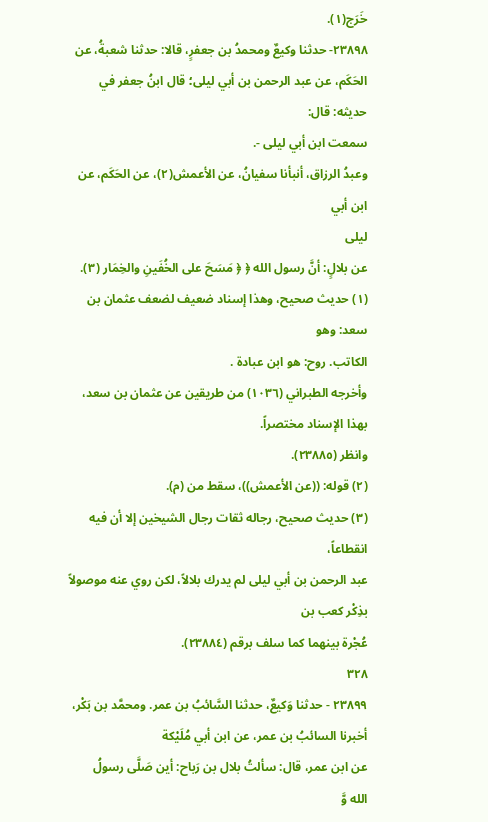خَرَج(١).
٢٣٨٩٨- حدثنا وكيعٌ ومحمدُ بن جعفرٍ، قالا: حدثنا شعبةُ، عن
الحَكَم، عن عبد الرحمن بن أبي ليلى؛ قال ابنُ جعفر في حديثه: قال:
سمعت ابن أبي ليلى -.
وعبدُ الرزاق، أنبأنا سفيانُ، عن الأعمش(٢)، عن الحَكَم، عن ابن أبي
ليلى
عن بلالٍ: أنَّ رسول الله ﴿ ﴿ مَسَحَ على الخُفَينِ والخِمَار (٣).
(١) حديث صحيح، وهذا إسناد ضعيف لضعف عثمان بن سعد: وهو
الكاتب. روح: هو ابن عبادة .
وأخرجه الطبراني (١٠٣٦) من طريقين عن عثمان بن سعد، بهذا الإسناد مختصراً.
وانظر (٢٣٨٨٥).
(٢) قوله: ((عن الأعمش))، سقط من (م).
(٣) حديث صحيح، رجاله ثقات رجال الشيخين إلا أن فيه انقطاعاً،
عبد الرحمن بن أبي ليلى لم يدرك بلالاً، لكن روي عنه موصولاً بذِكْر كعب بن
عُجْرة بينهما كما سلف برقم (٢٣٨٨٤).
٣٢٨
٢٣٨٩٩ - حدثنا وَكيعٌ، حدثنا السَّائبُ بن عمر. ومحمَّد بن بَكْر،
أخبرنا السائبُ بن عمر، عن ابن أبي مُلَيْكة
عن ابن عمر، قال: سألتُ بلال بن رَباح: أين صَلَّى رسولُ
الله وَّ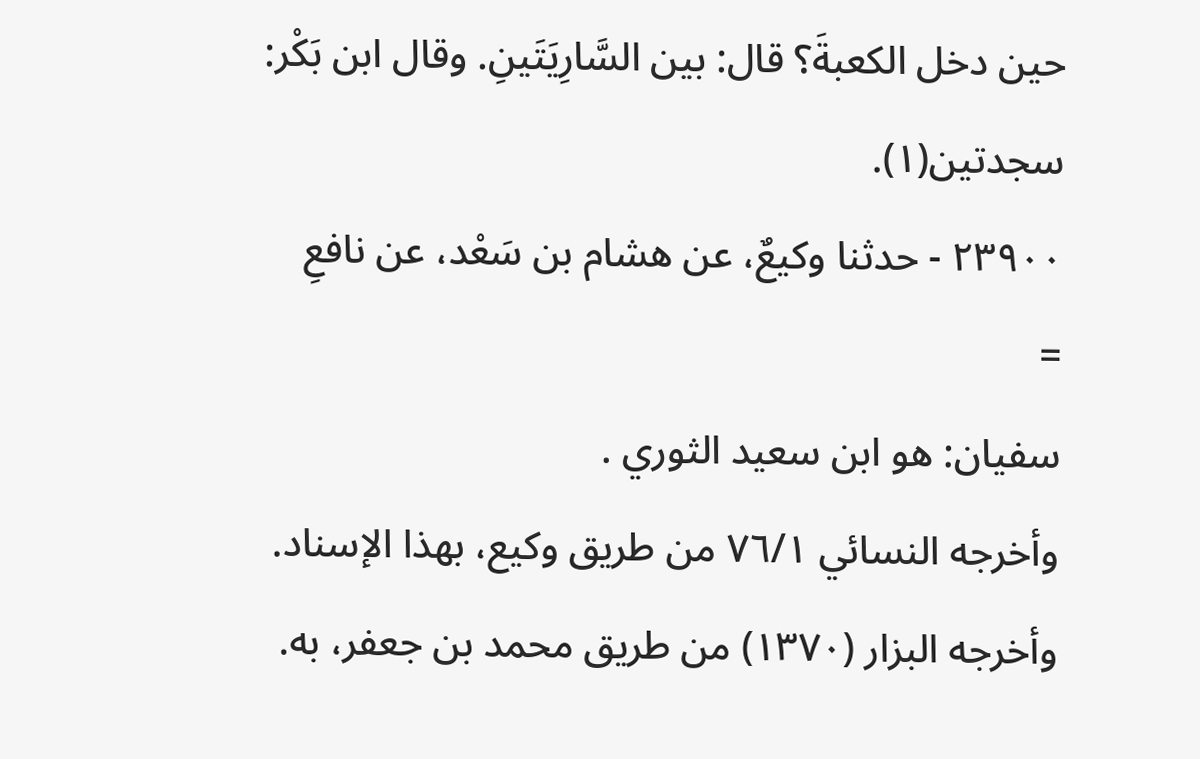حين دخل الكعبةَ؟ قال: بين السَّارِيَتَينِ. وقال ابن بَكْر:
سجدتین(١).
٢٣٩٠٠ - حدثنا وكيعٌ، عن هشام بن سَعْد، عن نافعِ
=
سفيان: هو ابن سعيد الثوري .
وأخرجه النسائي ٧٦/١ من طريق وكيع، بهذا الإسناد.
وأخرجه البزار (١٣٧٠) من طريق محمد بن جعفر، به.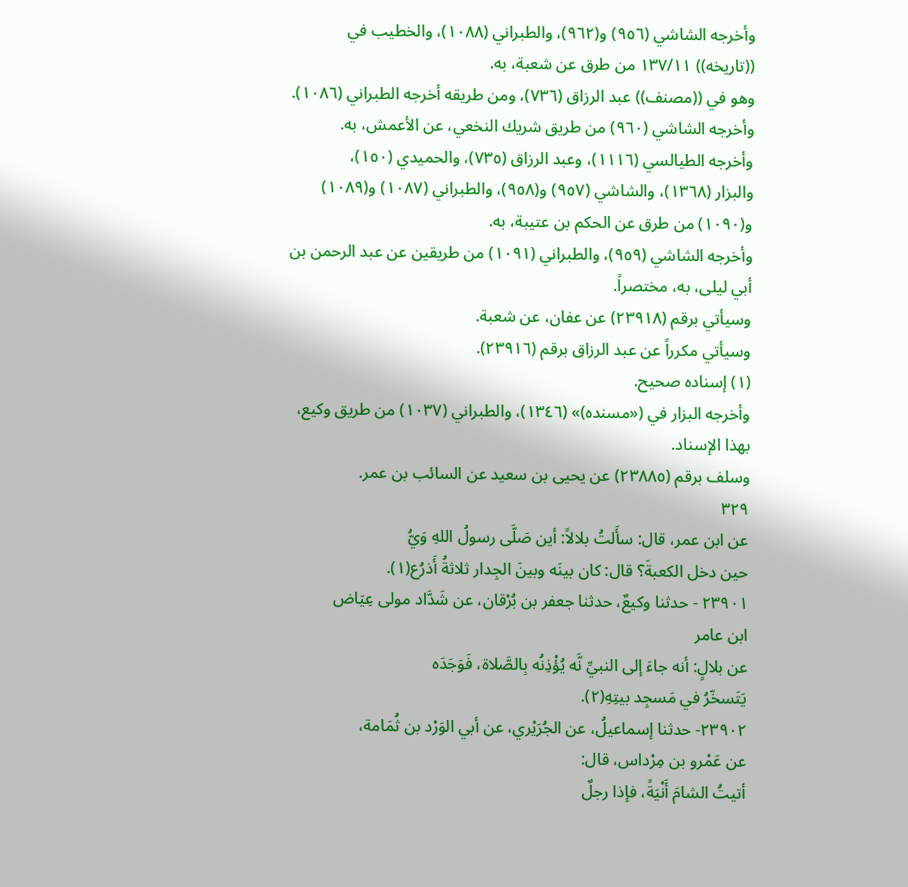وأخرجه الشاشي (٩٥٦) و(٩٦٢)، والطبراني (١٠٨٨)، والخطيب في
((تاريخه)) ١٣٧/١١ من طرق عن شعبة، به.
وهو في ((مصنف)) عبد الرزاق (٧٣٦)، ومن طريقه أخرجه الطبراني (١٠٨٦).
وأخرجه الشاشي (٩٦٠) من طريق شريك النخعي، عن الأعمش، به.
وأخرجه الطيالسي (١١١٦)، وعبد الرزاق (٧٣٥)، والحميدي (١٥٠)،
والبزار (١٣٦٨)، والشاشي (٩٥٧) و(٩٥٨)، والطبراني (١٠٨٧) و(١٠٨٩)
و(١٠٩٠) من طرق عن الحكم بن عتيبة، به.
وأخرجه الشاشي (٩٥٩)، والطبراني (١٠٩١) من طريقين عن عبد الرحمن بن
أبي ليلى، به، مختصراً.
وسيأتي برقم (٢٣٩١٨) عن عفان، عن شعبة.
وسيأتي مكرراً عن عبد الرزاق برقم (٢٣٩١٦).
(١) إسناده صحيح.
وأخرجه البزار في («مسنده)» (١٣٤٦)، والطبراني (١٠٣٧) من طريق وكيع،
بهذا الإسناد.
وسلف برقم (٢٣٨٨٥) عن يحيى بن سعيد عن السائب بن عمر.
٣٢٩
عن ابن عمر، قال: سأَلتُ بلالاً: أين صَلَّى رسولُ اللهِ وَيُّ
حين دخل الكعبةَ؟ قال: كان بينَه وبينَ الجِدار ثلاثةُ أَذرُع(١).
٢٣٩٠١ - حدثنا وكيعٌ، حدثنا جعفر بن بُرْقان، عن شَدَّاد مولى عِيَاض
ابن عامر
عن بلالٍ: أنه جاءَ إلى النبيِّ نَّه يُؤْذِنُه بِالصَّلاة، فَوَجَدَه
يَتَسخّرُ في مَسجِد بيتِهِ(٢).
٢٣٩٠٢- حدثنا إسماعيلُ، عن الجُرَيْري، عن أبي الوَرْد بن ثُمَامة،
عن عَمْرو بن مِرْداس، قال:
أتيتُ الشامَ أَنْيَةً، فإذا رجلٌ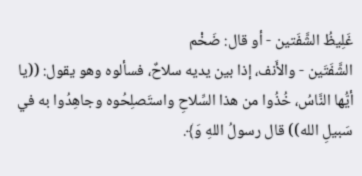غَلِيظُ الشَّفَتين - أو قال: ضَخْم
الشَّفَتَين - والأَنف، إذا بين يديه سلاحٌ، فسألوه وهو يقول: ((يا
أيُّها النَّاسُ، خُذُوا من هذا السِّلاحِ واستَصلِحُوه وجاهِدُوا به في
سَبيلِ الله)) قال رسولُ اللهِ وَ﴾.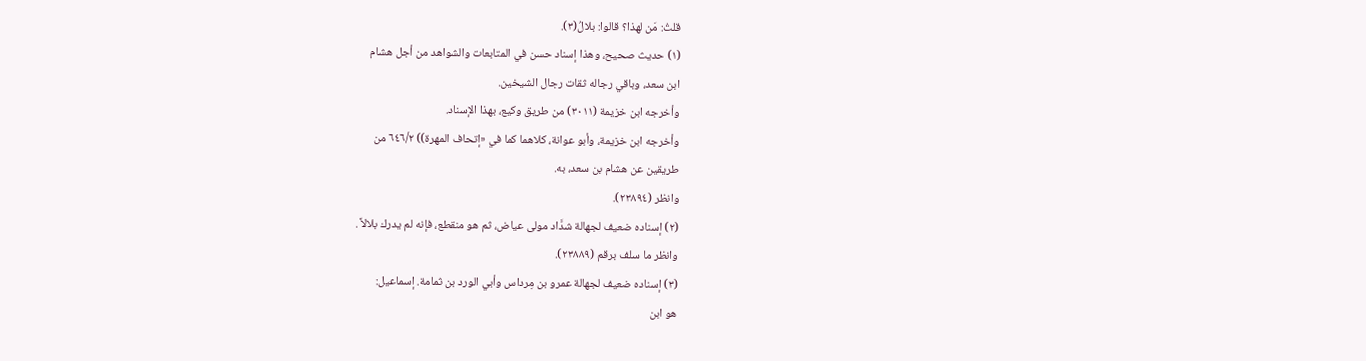قلتُ: مَن لهذا؟ قالوا: بلالُ(٣).
(١) حديث صحيح، وهذا إسناد حسن في المتابعات والشواهد من أجل هشام
ابن سعد، وباقي رجاله ثقات رجال الشيخين.
وأخرجه ابن خزيمة (٣٠١١) من طريق وكيع، بهذا الإسناد.
وأخرجه ابن خزيمة، وأبو عوانة، كلاهما كما في «إتحاف المهرة)) ٦٤٦/٢ من
طريقين عن هشام بن سعد، به.
وانظر (٢٣٨٩٤).
(٢) إسناده ضعيف لجهالة شدَّاد مولى عياض، ثم هو منقطع، فإنه لم يدرك بلالاً .
وانظر ما سلف برقم (٢٣٨٨٩).
(٣) إسناده ضعيف لجهالة عمرو بن مِرداس وأبي الورد بن ثمامة. إسماعيل:
هو ابن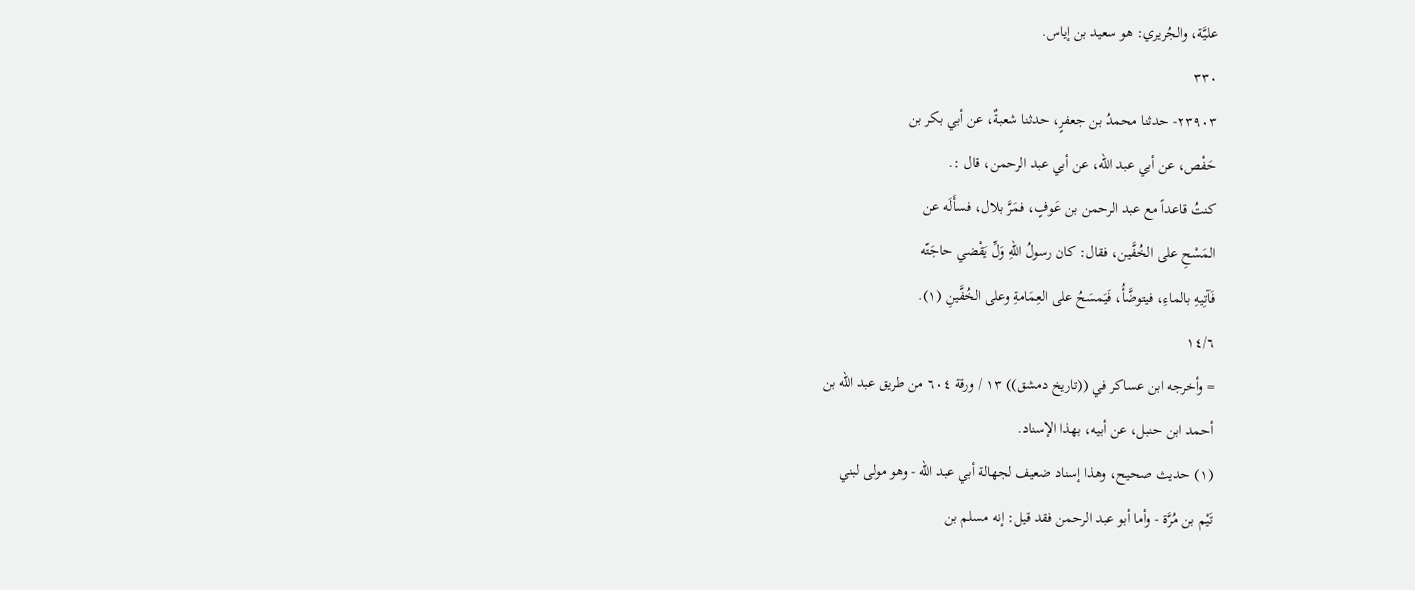عليَّة، والجُريري: هو سعيد بن إياس.
٣٣٠
٢٣٩٠٣- حدثنا محمدُ بن جعفرٍ، حدثنا شعبةٌ، عن أبي بكر بن
حَفْص، عن أبي عبد الله، عن أبي عبد الرحمن، قال :.
كنتُ قاعداً مع عبد الرحمن بن عَوفٍ، فمَرَّ بلال، فسأَلَه عن
المَسْحِ على الخُفَّين، فقال: كان رسولُ اللهِ وَلِّ يَقْضي حاجَتّه
فَآتِيهِ بالماءِ، فيتوضَّأُ، فَيَمسَحُ على العِمَامةِ وعلى الخُفَّينِ (١).
١٤/٦
= وأخرجه ابن عساكر في ((تاريخ دمشق)) ١٣ / ورقة ٦٠٤ من طريق عبد الله بن
أحمد ابن حنبل، عن أبيه، بهذا الإسناد.
(١) حديث صحيح، وهذا إسناد ضعيف لجهالة أبي عبد الله - وهو مولى لبني
تَيْم بن مُرَّة - وأما أبو عبد الرحمن فقد قيل: إنه مسلم بن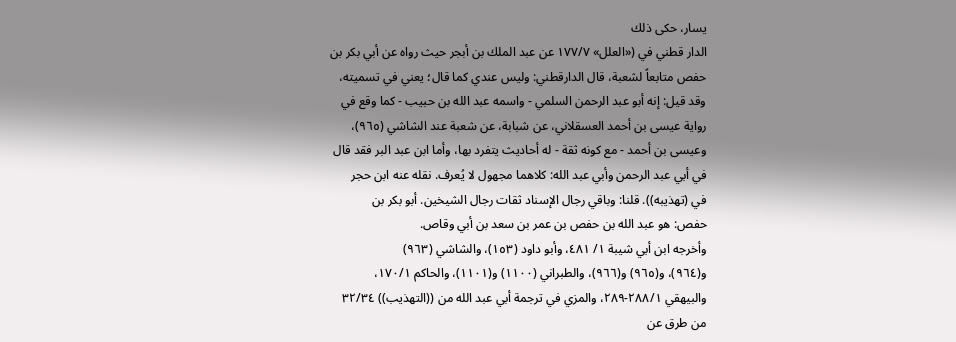يسار، حكى ذلك
الدار قطني في («العلل» ١٧٧/٧ عن عبد الملك بن أبجر حيث رواه عن أبي بكر بن
حفص متابعاً لشعبة، قال الدارقطني: وليس عندي كما قال؛ يعني في تسميته،
وقد قيل: إنه أبو عبد الرحمن السلمي - واسمه عبد الله بن حبيب - كما وقع في
رواية عيسى بن أحمد العسقلاني، عن شبابة، عن شعبة عند الشاشي (٩٦٥)،
وعيسى بن أحمد - مع كونه ثقة - له أحاديث يتفرد بها، وأما ابن عبد البر فقد قال
في أبي عبد الرحمن وأبي عبد الله: كلاهما مجهول لا يُعرف. نقله عنه ابن حجر
في (تهذيبه)). قلنا: وباقي رجال الإسناد ثقات رجال الشيخين. أبو بكر بن
حفص: هو عبد الله بن حفص بن عمر بن سعد بن أبي وقاص.
وأخرجه ابن أبي شيبة ١/ ٤٨١، وأبو داود (١٥٣)، والشاشي (٩٦٣)
و(٩٦٤)، و(٩٦٥) و(٩٦٦)، والطبراني (١١٠٠) و(١١٠١)، والحاكم ١٧٠/١،
والبيهقي ٢٨٨/١-٢٨٩، والمزي في ترجمة أبي عبد الله من ((التهذيب)) ٣٢/٣٤
من طرق عن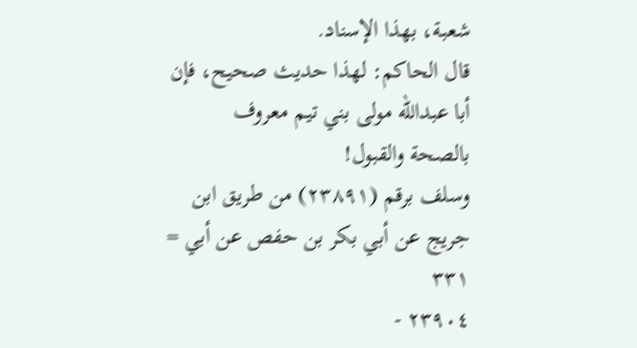شعبة، بهذا الإسناد.
قال الحاكم: لهذا حديث صحيح، فإن أبا عبدالله مولى بني تيم معروف
بالصحة والقبول!
وسلف برقم (٢٣٨٩١) من طريق ابن جريج عن أبي بكر بن حفص عن أبي =
٣٣١
٢٣٩٠٤ -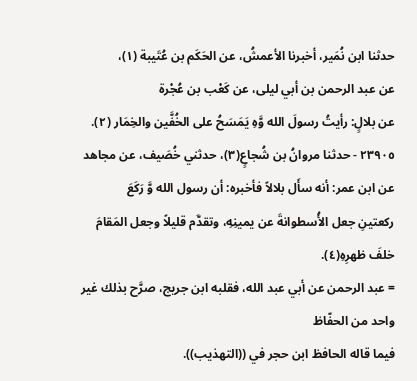حدثنا ابن نُمَير، أخبرنا الأعمشُ، عن الحَكَم بن عُتَيبة (١)،
عن عبد الرحمن بن أبي ليلى، عن كَعْب بن عُجْرة
عن بلالٍ: رأيتُ رسولَ الله وَّهِ يَمَسَحُ على الخُفَّين والخِمَار (٢).
٢٣٩٠٥ - حدثنا مروانُ بن شُجاعٍ(٣)، حدثني خُصَيف، عن مجاهد
عن ابن عمر: أنه سأَل بلالاً فأخبره: أن رسول الله وَّ رَكَعَ
ركعتينِ جعل الأُسطوانةَ عن يمينِهِ، وتقدَّم قليلاً وجعل المَقامَ
خلفَ ظهرِهِ(٤).
= عبد الرحمن عن أبي عبد الله، فقلبه ابن جريج، صرَّح بذلك غير واحد من الحفّاظ
فيما قاله الحافظ ابن حجر في ((التهذيب)).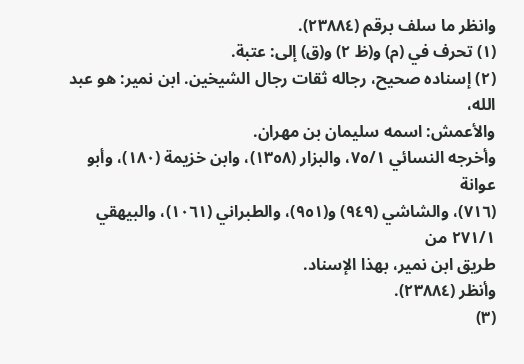وانظر ما سلف برقم (٢٣٨٨٤).
(١) تحرف في (م) و(ظ ٢) و(ق) إلى: عتبة.
(٢) إسناده صحيح، رجاله ثقات رجال الشيخين. ابن نمير: هو عبد الله،
والأعمش: اسمه سليمان بن مهران.
وأخرجه النسائي ٧٥/١، والبزار (١٣٥٨)، وابن خزيمة (١٨٠)، وأبو عوانة
(٧١٦)، والشاشي (٩٤٩) و(٩٥١)، والطبراني (١٠٦١)، والبيهقي ٢٧١/١ من
طريق ابن نمير، بهذا الإسناد.
وأنظر (٢٣٨٨٤).
(٣)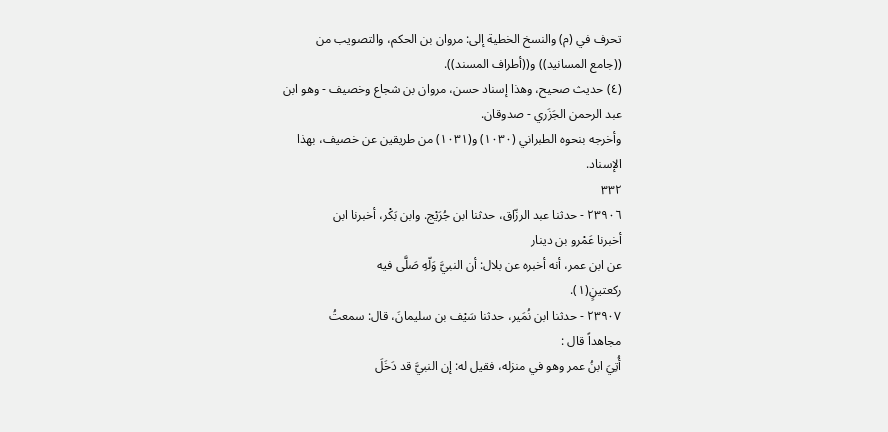تحرف في (م) والنسخ الخطية إلى: مروان بن الحكم، والتصويب من
((جامع المسانيد)) و((أطراف المسند)).
(٤) حديث صحيح، وهذا إسناد حسن، مروان بن شجاع وخصيف - وهو ابن
عبد الرحمن الجَزَري - صدوقان.
وأخرجه بنحوه الطبراني (١٠٣٠) و(١٠٣١) من طريقين عن خصيف، بهذا
الإسناد.
٣٣٢
٢٣٩٠٦ - حدثنا عبد الرزّاق، حدثنا ابن جُرَيْج. وابن بَكْر، أخبرنا ابن
أخبرنا عَمْرو بن دینار
عن ابن عمر، أنه أخبره عن بلال: أن النبيَّ وَلّهِ صَلَّى فيه
ركعتينٍ(١).
٢٣٩٠٧ - حدثنا ابن نُمَير، حدثنا سَيْف بن سليمانَ، قال: سمعتُ
مجاهداً قال :
أُتِيَ ابنُ عمر وهو في منزله، فقيل له: إن النبيَّ قد دَخَلَ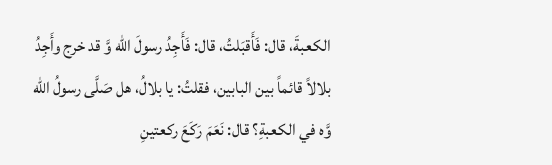الكعبةَ، قال: فَأَقبَلتُ، قال: فَأَجِدُ رسولَ الله وَّ قد خرج وأَجِدُ
بلالاً قائماً بين البابين، فقلتُ: يا بلالُ، هل صَلَّى رسولُ الله
وَّه في الكعبةِ؟ قال: نَعَمَ رَكَعَ ركعتينِ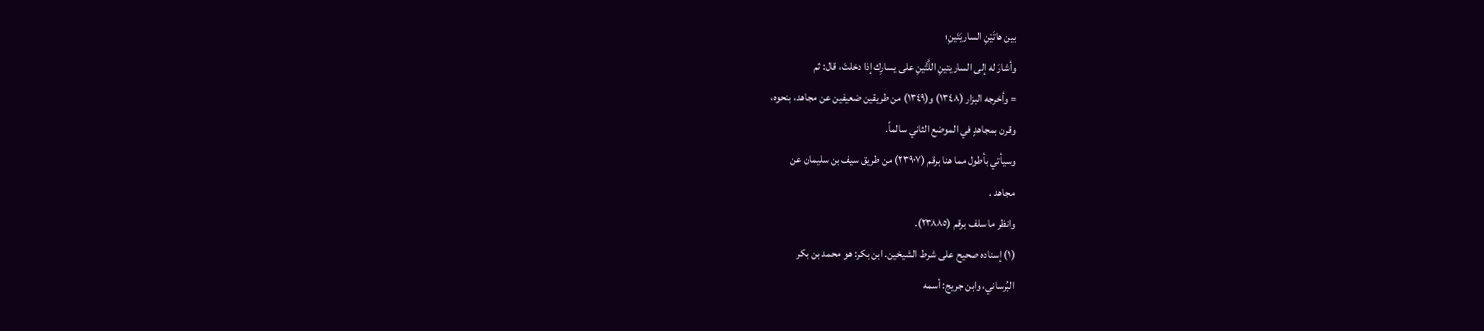بين هاتَيْنِ الساريَتَينِ؛
وأشارَ له إلى الساريتينِ اللَّتَّينِ على يسارِك إذا دخلتَ، قال: ثم
= وأخرجه البزار (١٣٤٨) و(١٣٤٩) من طريقين ضعيفين عن مجاهد، بنحوه،
وقرن بمجاهدٍ في الموضع الثاني سالماً.
وسيأتي بأطول مما هنا برقم (٢٣٩٠٧) من طريق سيف بن سليمان عن
مجاهد .
وانظر ما سلف برقم (٢٣٨٨٥).
(١) إسناده صحيح على شرط الشيخين. ابن بكر: هو محمد بن بكر
البُرساني، وابن جريج: أسمه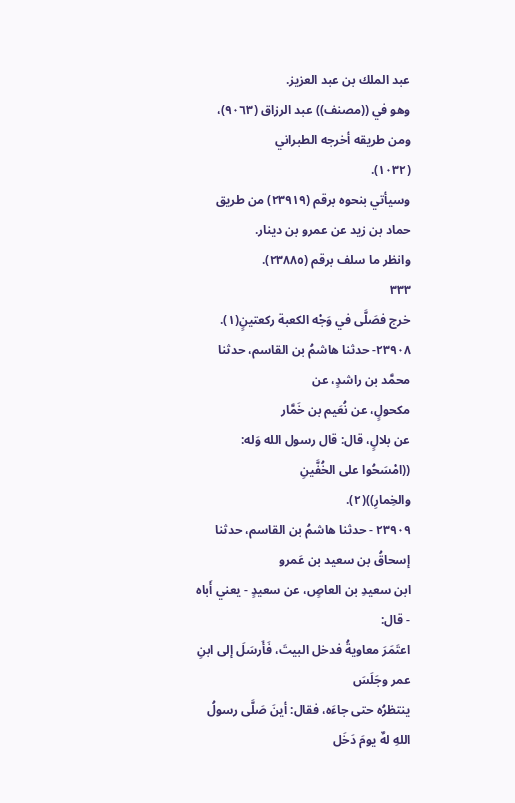عبد الملك بن عبد العزيز.
وهو في ((مصنف)) عبد الرزاق (٩٠٦٣)، ومن طريقه أخرجه الطبراني
(١٠٣٢).
وسيأتي بنحوه برقم (٢٣٩١٩) من طريق حماد بن زيد عن عمرو بن دينار.
وانظر ما سلف برقم (٢٣٨٨٥).
٣٣٣
خرج فصَلَّى في وَجْه الكعبة ركعتينٍ(١).
٢٣٩٠٨- حدثنا هاشمُ بن القاسم، حدثنا محمَّد بن راشدٍ، عن
مکحولٍ، عن نُعَیم بن خَمَّار
عن بلالٍ، قال: قال رسول الله وَله: ((امْسَحُوا على الخُفَّينِ
والخِمارِ))(٢).
٢٣٩٠٩ - حدثنا هاشمُ بن القاسم، حدثنا إسحاقُ بن سعيد بن عَمرو
ابن سعيدِ بن العاصٍ، عن سعيدٍ - يعني أَباه - قال:
اعتَمَرَ معاويةُ فدخل البيتَ، فَأَرسَلَ إلى ابنِ عمر وجَلَسَ
ينتظرُه حتى جاءَه، فقال: أينَ صَلَّى رسولُ اللهِ لهٌ يومَ دَخَل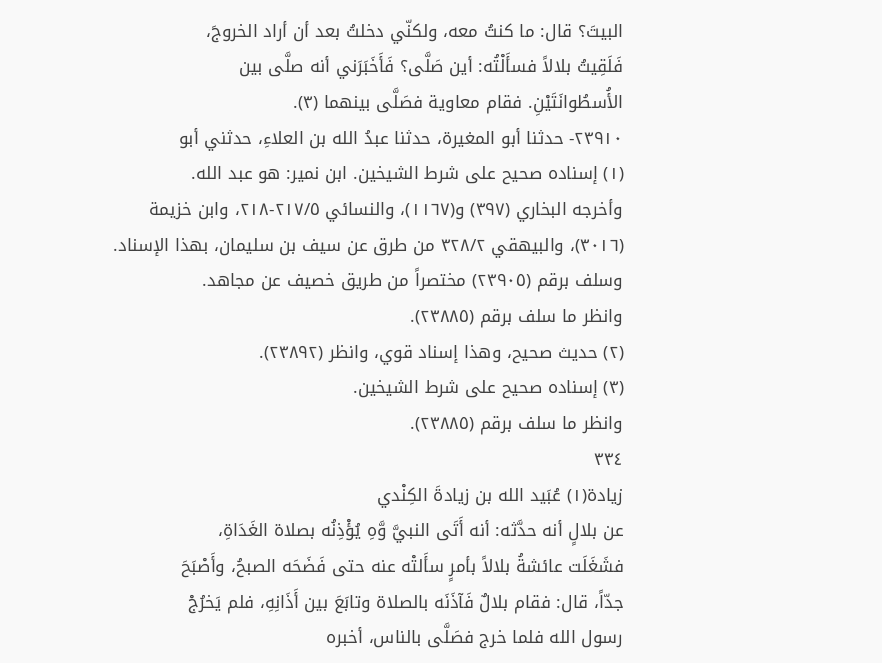البيتَ؟ قال: ما كنتُ معه، ولكنّي دخلتُ بعد أن أراد الخروجَ،
فَلَقِيتُ بلالاً فسأَلْتُه: أين صَلَّى؟ فَأَخَبَرَني أنه صلَّى بين
الأُسطُوانَتَيْنِ. فقام معاوية فصَلَّى بينهما (٣).
٢٣٩١٠- حدثنا أبو المغيرة، حدثنا عبدُ الله بن العلاءِ، حدثني أبو
(١) إسناده صحيح على شرط الشيخين. ابن نمير: هو عبد الله.
وأخرجه البخاري (٣٩٧) و(١١٦٧)، والنسائي ٢١٧/٥-٢١٨، وابن خزيمة
(٣٠١٦)، والبيهقي ٣٢٨/٢ من طرق عن سيف بن سليمان، بهذا الإسناد.
وسلف برقم (٢٣٩٠٥) مختصراً من طريق خصيف عن مجاهد.
وانظر ما سلف برقم (٢٣٨٨٥).
(٢) حديث صحيح، وهذا إسناد قوي، وانظر (٢٣٨٩٢).
(٣) إسناده صحيح على شرط الشيخين.
وانظر ما سلف برقم (٢٣٨٨٥).
٣٣٤
زيادة(١) عُبَيد الله بن زيادةَ الكِنْدي
عن بلالٍ أنه حدَّثه: أنه أَتَى النبيَّ وَّهِ يُؤْذِنُه بصلاة الغَدَاةِ،
فشَغَلَت عائشةُ بلالاً بأمرٍ سأَلتْه عنه حتى فَضَحَه الصبحُ، وأَصْبَحَ
جدّاً، قال: فقام بلالٌ فَآذَنَه بالصلاة وتابَعَ بين أَذَانِهِ، فلم يَخرُجْ
رسول الله فلما خرج فصَلَّى بالناس، أخبره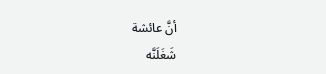أنَّ عائشة
شَغَلَنَّه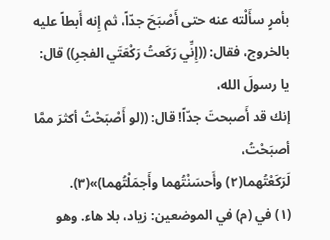بأمرٍ سأَلْته عنه حتى أَصْبَحَ جدّاً، ثم إِنه أَبطاً عليه
بالخروج، فقال: ((إِنِّي رَكَعتُ رَكْعَتَي الفجرِ)) قال: يا رسولَ الله،
إنك قد أَصبحتَ جدّاً! قال: ((لو أَصْبَحْتُ أكثرَ ممَّا أصبَحْتُ،
لَرَكَعْتُهما(٢) وأَحسَنْتُهما وأَجمَلْتُهما)»(٣).
(١) في (م) في الموضعين: زياد، بلا هاء. وهو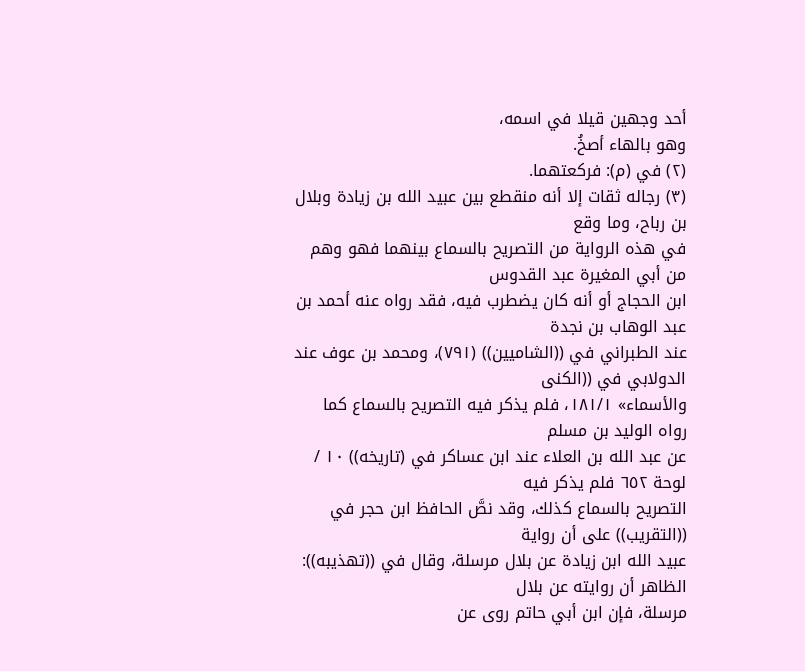أحد وجهين قيلا في اسمه،
وهو بالھاء أصخُ.
(٢) في (م): فركعتهما.
(٣) رجاله ثقات إلا أنه منقطع بين عبيد الله بن زيادة وبلال بن رباح، وما وقع
في هذه الرواية من التصريح بالسماع بينهما فهو وهم من أبي المغيرة عبد القدوس
ابن الحجاج أو أنه كان يضطرب فيه، فقد رواه عنه أحمد بن عبد الوهاب بن نجدة
عند الطبراني في ((الشاميين)) (٧٩١)، ومحمد بن عوف عند الدولابي في ((الكنى
والأسماء» ١٨١/١، فلم يذكر فيه التصريح بالسماع كما رواه الوليد بن مسلم
عن عبد الله بن العلاء عند ابن عساكر في (تاريخه)) ١٠ / لوحة ٦٥٢ فلم يذكر فيه
التصريح بالسماع كذلك، وقد نصَّ الحافظ ابن حجر في ((التقريب)) على أن رواية
عبيد الله ابن زيادة عن بلال مرسلة، وقال في ((تهذيبه)): الظاهر أن روايته عن بلال
مرسلة، فإن ابن أبي حاتم روى عن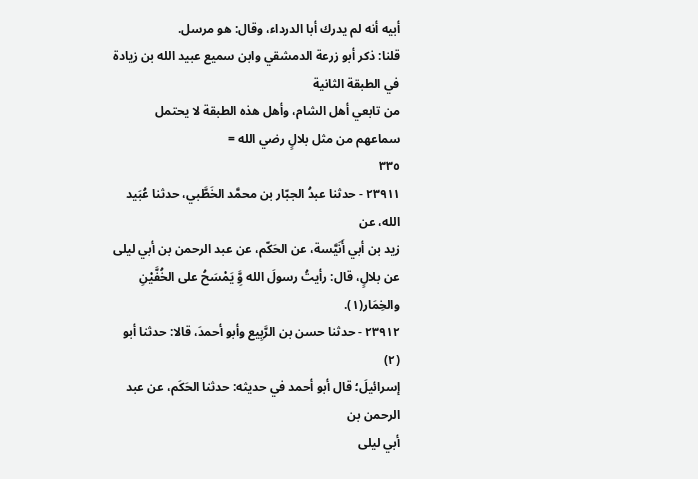أبيه أنه لم يدرك أبا الدرداء، وقال: هو مرسل.
قلنا: ذكر أبو زرعة الدمشقي وابن سميع عبيد الله بن زيادة في الطبقة الثانية
من تابعي أهل الشام، وأهل هذه الطبقة لا يحتمل سماعهم من مثل بلالٍ رضي الله =
٣٣٥
٢٣٩١١ - حدثنا عبدُ الجبّار بن محمَّد الخَطَّبي، حدثنا عُبَيد الله، عن
زيد بن أبي أَنَيَّسة، عن الحَكّم، عن عبد الرحمن بن أبي ليلى
عن بلالٍ، قال: رأيتُ رسولَ الله وَِّ يَمْسَحُ على الخُفَّيْنِ
والخِمَار(١).
٢٣٩١٢ - حدثنا حسن بن الرَّبِيع وأبو أحمدَ، قالا: حدثنا أبو (٢)
إسرائيلَ؛ قال أبو أحمد في حديثه: حدثنا الحَكَم، عن عبد الرحمن بن
أبي ليلى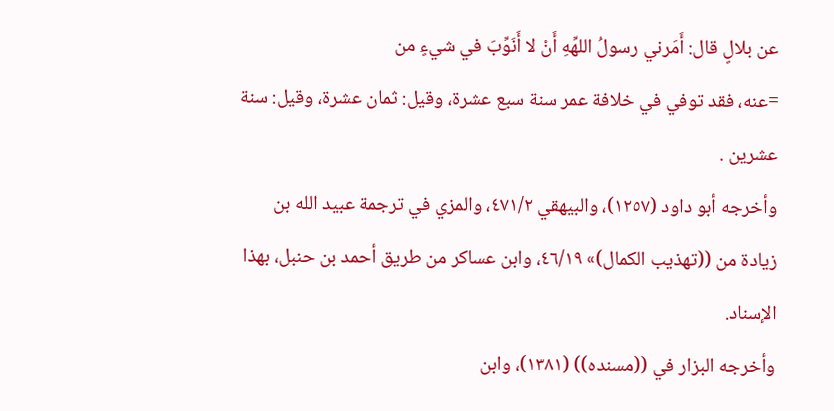عن بلالٍ قال: أَمَرني رسولُ اللهِّهِ أَنْ لا أَنَوِّبَ في شيءٍ من
=عنه، فقد توفي في خلافة عمر سنة سبع عشرة، وقيل: ثمان عشرة، وقيل: سنة
عشرين .
وأخرجه أبو داود (١٢٥٧)، والبيهقي ٤٧١/٢، والمزي في ترجمة عبيد الله بن
زيادة من ((تهذيب الكمال)» ٤٦/١٩، وابن عساكر من طريق أحمد بن حنبل، بهذا
الإسناد.
وأخرجه البزار في ((مسنده)) (١٣٨١)، وابن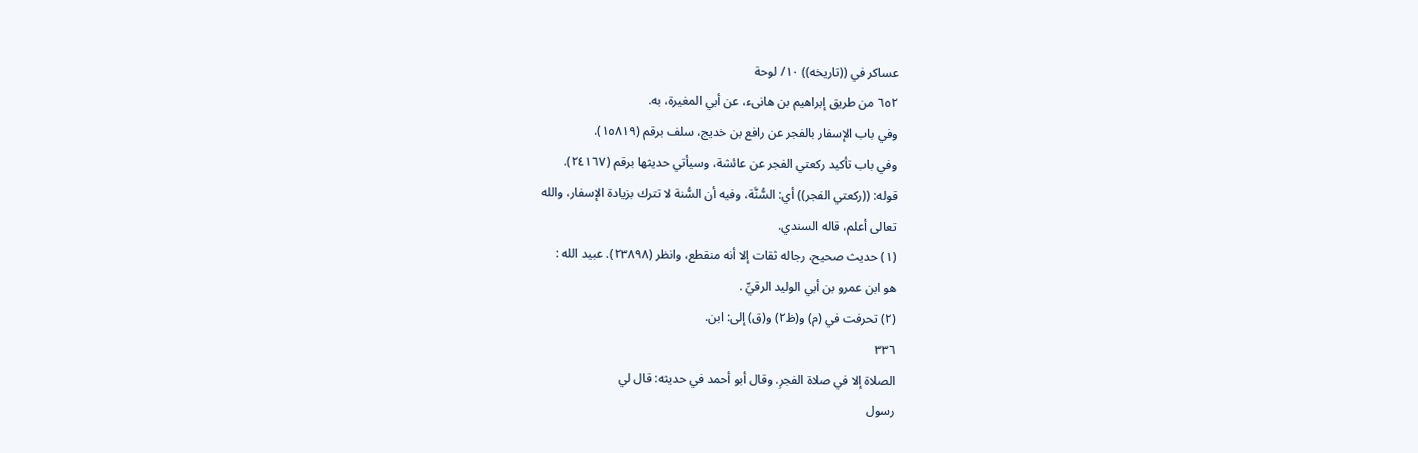عساكر في ((تاريخه)) ١٠/ لوحة
٦٥٢ من طريق إبراهيم بن هانىء، عن أبي المغيرة، به.
وفي باب الإسفار بالفجر عن رافع بن خديج، سلف برقم (١٥٨١٩).
وفي باب تأكيد ركعتي الفجر عن عائشة، وسيأتي حديثها برقم (٢٤١٦٧).
قوله: ((ركعتي الفجر)) أي: السُّنَّة، وفيه أن السُّنة لا تترك بزيادة الإسفار، والله
تعالى أعلم، قاله السندي.
(١) حديث صحيح، رجاله ثقات إلا أنه منقطع، وانظر (٢٣٨٩٨). عبيد الله :
هو ابن عمرو بن أبي الوليد الرقيِّ .
(٢) تحرفت في (م) و(ظ٢) و(ق) إلى: ابن.
٣٣٦
الصلاة إلا في صلاة الفجرِ. وقال أبو أحمد في حديثه: قال لي
رسول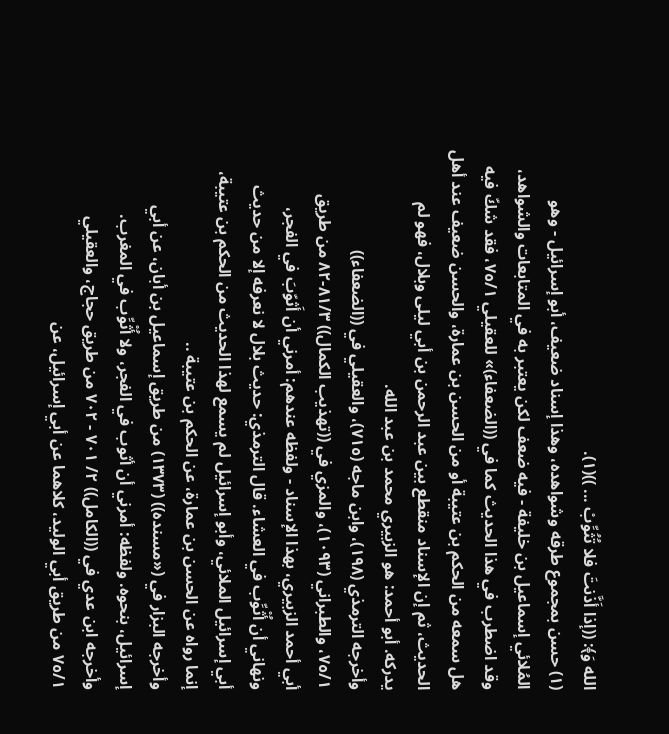الله وَ﴾: ((إذا أَذَّنتَ فلا تُثُوِّبْ ... ))(١).
(١) حسن بمجموع طرقه وشواهده، وهذا إسناد ضعيف، أبو إسرائيل - وهو
المُلائي إسماعيل بن خليفة - فيه ضعف لكن يعتبر به في المتابعات والشواهد،
وقد اضطرب في هذا الحديث كما في ((الضعفاء)» للعقيلي ٧٥/١، فقد شكّ فيه
هل سمعه من الحكم بن عتيبة أو من الحسن بن عمارة، والحسن ضعيف عند أهل
الحديث، ثم إن الإسناد منقطع بين عبد الرحمن بن أبي ليلى وبلال، فهو لم
يدركه. أبو أحمد: هو الزبيري محمد بن عبد الله.
وأخرجه الترمذي (١٩٨)، وابن ماجه (٧١٥)، والعقيلي في ((الضعفاء))
٧٥/١، والطبراني (١٠٩٣)، والمزي في ((تهذيب الكمال)) ٨١/٣-٨٢ من طريق
أبي أحمد الزبيري، بهذا الإسناد - ولفظه عندهم: أمرني أن أَثوّبَ في الفجر،
ونهاني أن أُثْوِّب في العشاء. قال الترمذي: حديث بلال لا نعرفه إلا من حديث
أبي إسرائيل الملائي، وأبو إسرائيل لم يسمع لهذا الحديث من الحكم بن عتيبة،
إنما رواه عن الحسن بن عمارة، عن الحكم بن عتيبة ..
وأخرجه البزار في («مسنده)) (١٣٧٣) من طريق إسماعيل بن أبان، عن أبي
إسرائيل، بنحوه. ولفظه: أمرني أن أثوب في الفجر، ولا أُثْوِّب في المغرب.
وأخرجه ابن عدي في ((الكامل)) ٢/ ٧٠١ - ٧٠٢ من طريق حجاج، والعقيلي
٧٥/١ من طريق أبي الوليد، كلاهما عن أبي إسرائيل، عن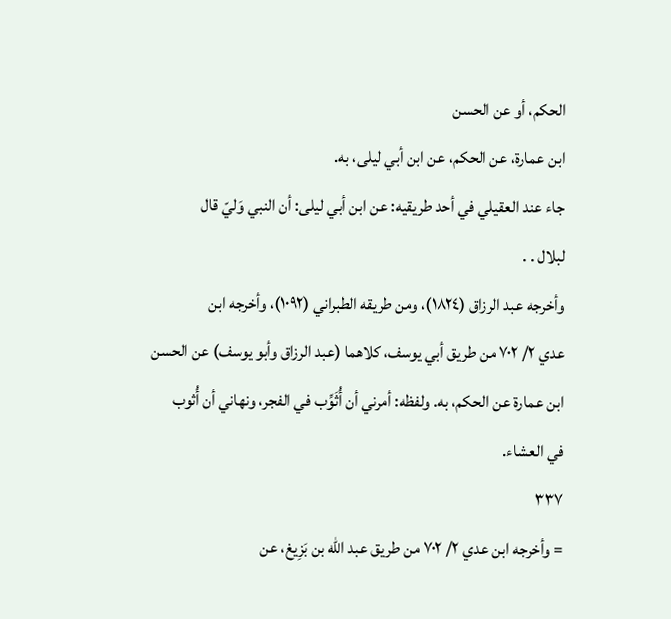الحكم، أو عن الحسن
ابن عمارة، عن الحکم، عن ابن أبي ليلى، به.
جاء عند العقيلي في أحد طريقيه: عن ابن أبي ليلى: أن النبي وَليّ قال
لبلال . .
وأخرجه عبد الرزاق (١٨٢٤)، ومن طريقه الطبراني (١٠٩٢)، وأخرجه ابن
عدي ٢/ ٧٠٢ من طريق أبي يوسف، كلاهما (عبد الرزاق وأبو يوسف) عن الحسن
ابن عمارة عن الحكم، به. ولفظه: أمرني أن أُثَوِّب في الفجر، ونهاني أن أُثوب
في العشاء.
٣٣٧
= وأخرجه ابن عدي ٢/ ٧٠٢ من طريق عبد الله بن بَزِيغ، عن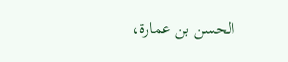الحسن بن عمارة،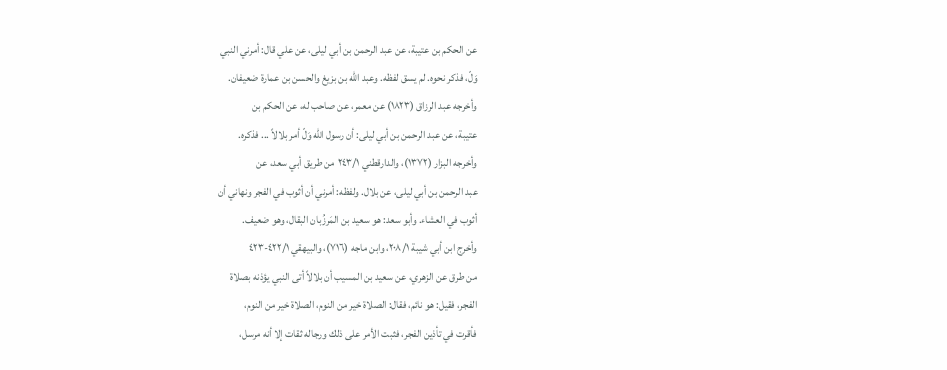عن الحكم بن عتيبة، عن عبد الرحمن بن أبي ليلى، عن علي قال: أمرني النبي
وَلّ، فذكر نحوه. لم يسق لفظه. وعبد الله بن بزيغ والحسن بن عمارة ضعيفان.
وأخرجه عبد الرزاق (١٨٢٣) عن معمر، عن صاحب له، عن الحكم بن
عتيبة، عن عبد الرحمن بن أبي ليلى: أن رسول الله وَلّ أمر بلالاً ... فذكره.
وأخرجه البزار (١٣٧٢)، والدارقطني ٢٤٣/١ من طريق أبي سعد، عن
عبد الرحمن بن أبي ليلى، عن بلال. ولفظه: أمرني أن أثوب في الفجر ونهاني أن
أثوب في العشاء. وأبو سعد: هو سعيد بن المَرزُبان البقال، وهو ضعيف.
وأخرج ابن أبي شيبة ٢٠٨/١، وابن ماجه (٧١٦)، والبيهقي ٤٢٢/١-٤٢٣
من طرق عن الزهري، عن سعيد بن المسيب أن بلالاً أتى النبي يؤذنه بصلاة
الفجر، فقيل: هو نائم، فقال: الصلاة خير من النوم، الصلاة خير من النوم،
فأقرت في تأذين الفجر، فثبت الأمر على ذلك ورجاله ثقات إلا أنه مرسل،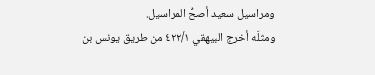ومراسيل سعيد أصحُّ المراسيل.
ومثلَه أخرج البيهقي ٤٢٢/١ من طريق يونس بن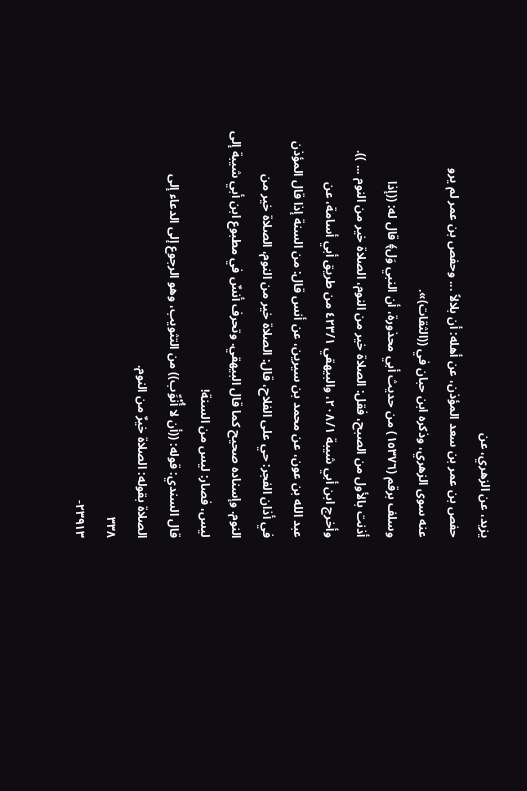يزيد، عن الزهري، عن
حفص بن عمر بن سعد المؤذن، عن أهله: أن بلالاً ... وحفص بن عمر لم يرو
عنه سوى الزهري، وذكره ابن حبان في ((الثقات)».
وسلف برقم (١٥٣٧٦) من حديث أبي محذورة، أن النبي وَل﴾ قال له: ((إذا
أذنت بالأول من الصبح، فقل: الصلاة خير من النوم، الصلاة خير من النوم ... )).
وأخرج ابن أبي شيبة ٢٠٨/١، والبيهقي ٤٢٣/١ من طريق أبي أسامة، عن
عبد الله بن عون، عن محمد بن سيرين، عن أنس قال: من السنة إذا قال المؤذن
في أذان الفجر: حي على الفلاح، قال: الصلاة خير من النوم، الصلاة خير من
النوم. وإسناده صحيح كما قال البيهقي. وتحرف أنسٌ في مطبوع ابن أبي شيبة إلى
ليس، فصار: ليس من السنة!
قال السندي: قوله: ((أن لا أُنْوِّب)) من التثويب، وهو الرجوع إلى الدعاء إلى
الصلاة بقوله: الصلاة خيرٌ من النوم.
٣٣٨
٢٣٩١٣-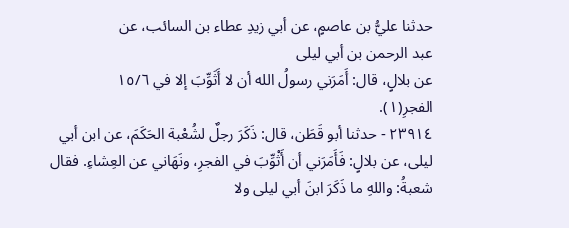حدثنا عليُّ بن عاصمٍ، عن أبي زيدِ عطاء بن السائب، عن
عبد الرحمن بن أبي ليلى
عن بلالٍ، قال: أَمَرَني رسولُ الله أن لا أَثَوِّبَ إلا في ١٥/٦
الفجرِ(١).
٢٣٩١٤ - حدثنا أبو قَطَن، قال: ذَكَرَ رجلٌ لشُعْبة الحَكَمَ، عن ابن أبي
ليلى، عن بلالٍ: فَأَمَرَني أن أَثْوِّبَ في الفجرِ، ونَهَاني عن العِشاءِ. فقال
شعبةُ: واللهِ ما ذَكَرَ ابنَ أبي ليلى ولا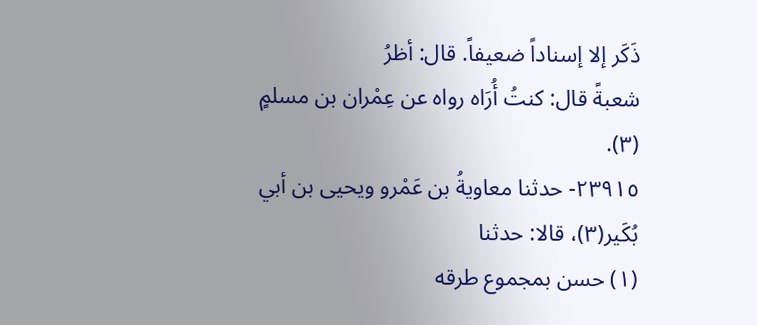ذَكَر إلا إسناداً ضعيفاً. قال: أظرُ
شعبةً قال: كنتُ أُرَاه رواه عن عِمْران بن مسلمٍ (٣).
٢٣٩١٥- حدثنا معاويةُ بن عَمْرو ويحيى بن أبي بُكَير(٣)، قالا: حدثنا
(١) حسن بمجموع طرقه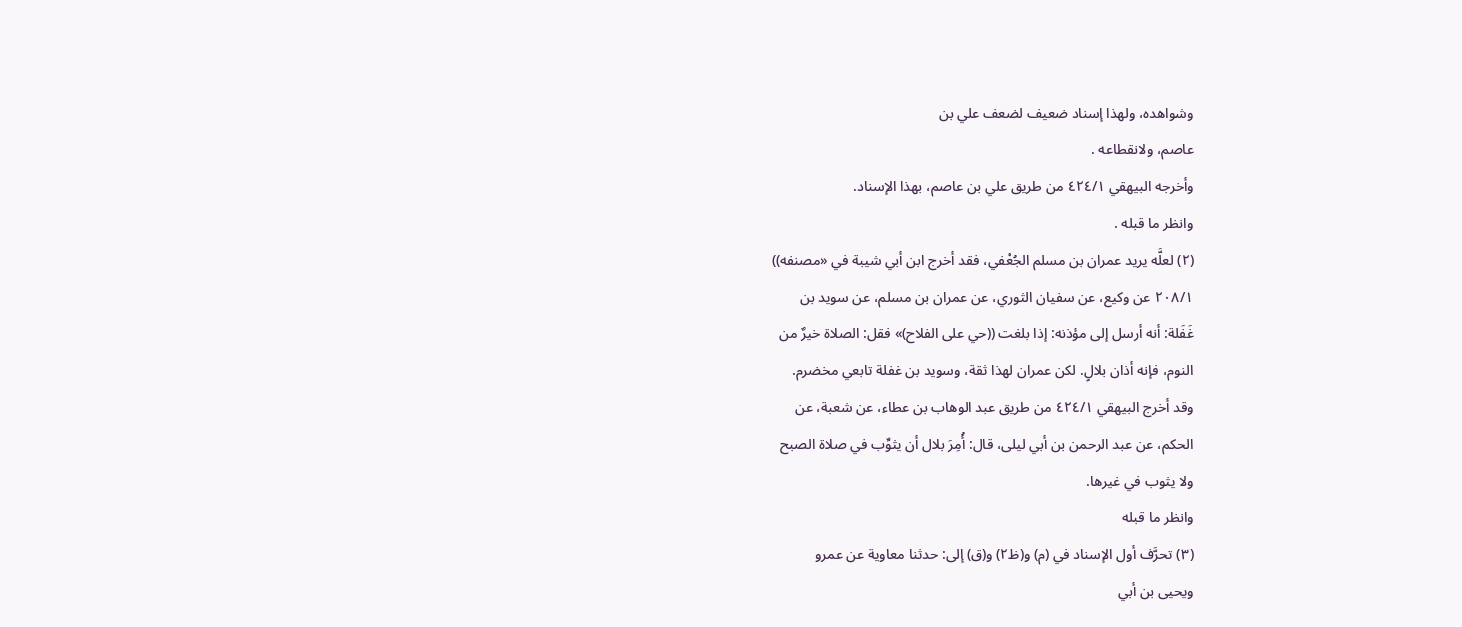وشواهده، ولهذا إسناد ضعيف لضعف علي بن
عاصم، ولانقطاعه .
وأخرجه البيهقي ٤٢٤/١ من طريق علي بن عاصم، بهذا الإسناد.
وانظر ما قبله .
(٢) لعلَّه يريد عمران بن مسلم الجُعْفي، فقد أخرج ابن أبي شيبة في «مصنفه))
٢٠٨/١ عن وكيع، عن سفيان الثوري، عن عمران بن مسلم، عن سويد بن
غَفَلة: أنه أرسل إلى مؤذنه: إذا بلغت ((حي على الفلاح)» فقل: الصلاة خيرٌ من
النوم، فإنه أذان بلالٍ. لكن عمران لهذا ثقة، وسويد بن غفلة تابعي مخضرم.
وقد أخرج البيهقي ٤٢٤/١ من طريق عبد الوهاب بن عطاء، عن شعبة، عن
الحكم، عن عبد الرحمن بن أبي ليلى، قال: أُمِرَ بلال أن يثوِّب في صلاة الصبح
ولا یثوب في غيرها.
وانظر ما قبله
(٣) تحرَّف أول الإسناد في (م) و(ظ٢) و(ق) إلى: حدثنا معاوية عن عمرو
ويحيى بن أبي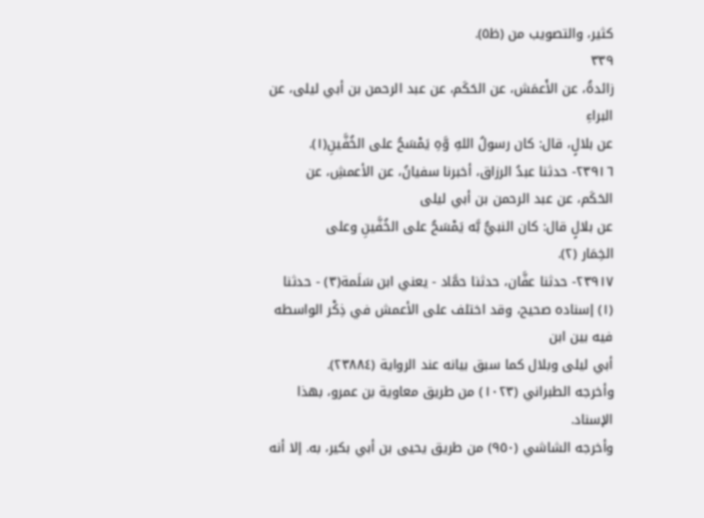كثير، والتصويب من (ظ٥).
٣٣٩
زائدةُ، عن الأَعمَش، عن الحَكَم، عن عبد الرحمن بن أبي ليلى، عن
البراءِ
عن بلالٍ، قال: كان رسولُ اللهِ وَّهِ يَمْسَحُ على الخُفَّينِ(١).
٢٣٩١٦- حدثنا عبدُ الرزاق، أخبرنا سفيانُ، عن الأعمشِ، عن
الحَكَم، عن عبد الرحمن بن أبي ليلى
عن بلالٍ قال: كان النبيُّ بَّه يَمْسَحُ على الخُفَّينِ وعلى
الخِمَار (٢).
٢٣٩١٧- حدثنا عفَّان، حدثنا حمَّاد - يعني ابن سَلَمة(٣) - حدثنا
(١) إسناده صحيح، وقد اختلف على الأعمش في ذِكْر الواسطه فيه بين ابن
أبي ليلى وبلال كما سبق بيانه عند الرواية (٢٣٨٨٤).
وأخرجه الطبراني (١٠٢٣) من طريق معاوية بن عمرو، بهذا الإسناد.
وأخرجه الشاشي (٩٥٠) من طريق يحيى بن أبي بكير، به. إلا أنه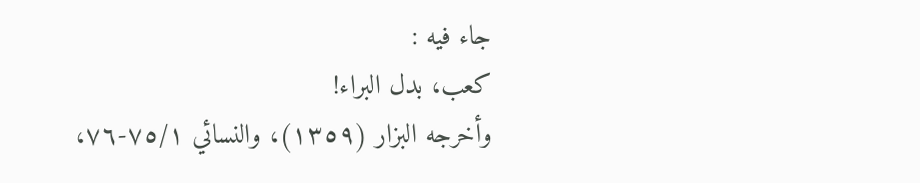جاء فيه :
كعب، بدل البراء!
وأخرجه البزار (١٣٥٩)، والنسائي ٧٥/١-٧٦،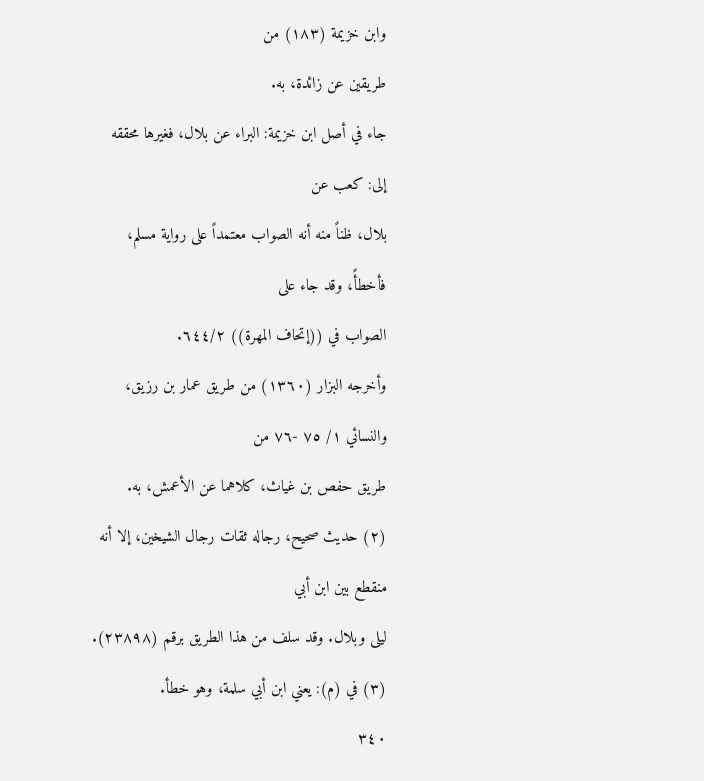وابن خزيمة (١٨٣) من
طريقين عن زائدة، به.
جاء في أصل ابن خزيمة: البراء عن بلال، فغيرها محققه إلى: كعب عن
بلال، ظناً منه أنه الصواب معتمداً على رواية مسلم، فأخطأً، وقد جاء على
الصواب في ((إتحاف المهرة)) ٦٤٤/٢.
وأخرجه البزار (١٣٦٠) من طريق عمار بن رزيق، والنسائي ١/ ٧٥ -٧٦ من
طريق حفص بن غياث، كلاهما عن الأعمش، به.
(٢) حديث صحيح، رجاله ثقات رجال الشيخين، إلا أنه منقطع بين ابن أبي
ليلى وبلال. وقد سلف من هذا الطريق برقم (٢٣٨٩٨).
(٣) في (م): يعني ابن أبي سلمة، وهو خطأ.
٣٤٠